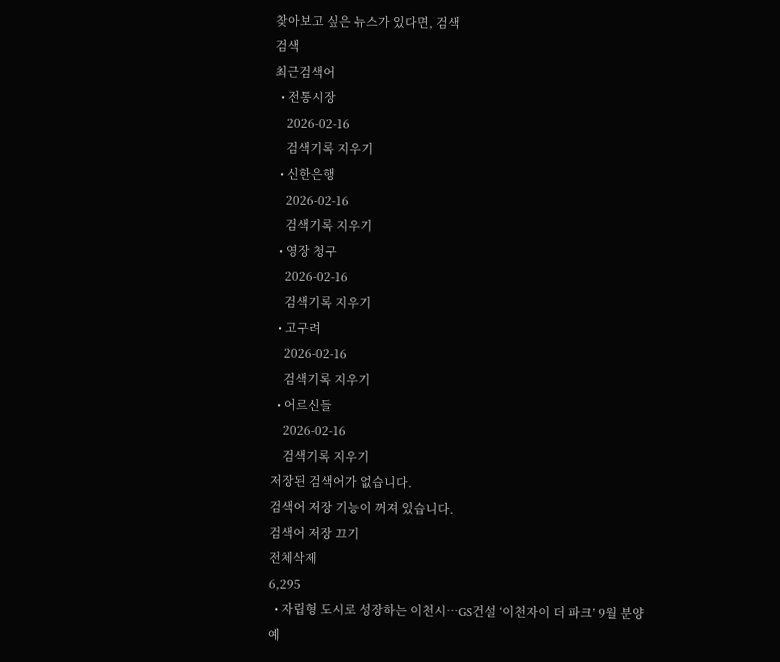찾아보고 싶은 뉴스가 있다면, 검색
검색
최근검색어
  • 전통시장
    2026-02-16
    검색기록 지우기
  • 신한은행
    2026-02-16
    검색기록 지우기
  • 영장 청구
    2026-02-16
    검색기록 지우기
  • 고구려
    2026-02-16
    검색기록 지우기
  • 어르신들
    2026-02-16
    검색기록 지우기
저장된 검색어가 없습니다.
검색어 저장 기능이 꺼져 있습니다.
검색어 저장 끄기
전체삭제
6,295
  • 자립형 도시로 성장하는 이천시…GS건설 ‘이천자이 더 파크’ 9월 분양 예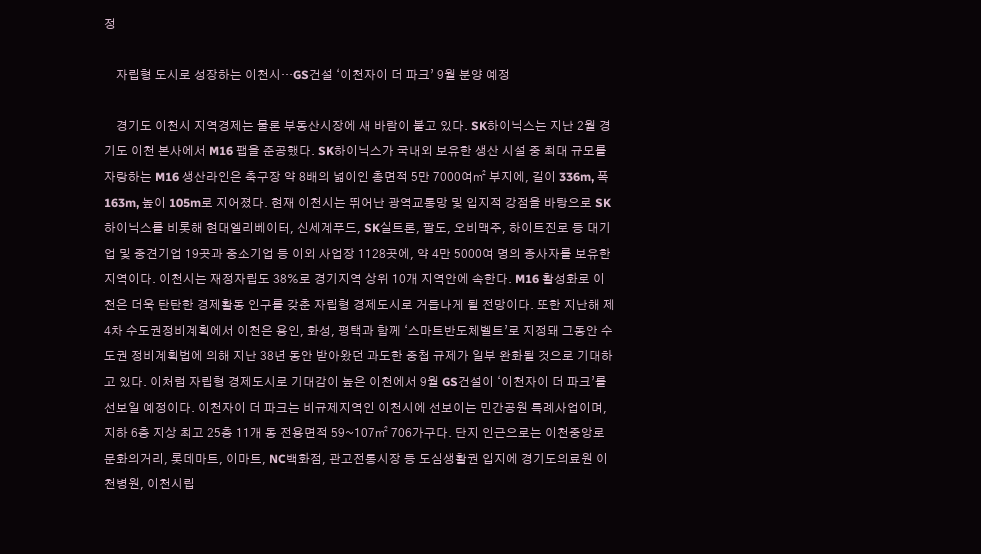정

    자립형 도시로 성장하는 이천시…GS건설 ‘이천자이 더 파크’ 9월 분양 예정

    경기도 이천시 지역경제는 물론 부동산시장에 새 바람이 불고 있다. SK하이닉스는 지난 2월 경기도 이천 본사에서 M16 팹을 준공했다. SK하이닉스가 국내외 보유한 생산 시설 중 최대 규모를 자랑하는 M16 생산라인은 축구장 약 8배의 넓이인 총면적 5만 7000여㎡ 부지에, 길이 336m, 폭 163m, 높이 105m로 지어졌다. 현재 이천시는 뛰어난 광역교통망 및 입지적 강점을 바탕으로 SK하이닉스를 비롯해 현대엘리베이터, 신세계푸드, SK실트론, 팔도, 오비맥주, 하이트진로 등 대기업 및 중견기업 19곳과 중소기업 등 이외 사업장 1128곳에, 약 4만 5000여 명의 종사자를 보유한 지역이다. 이천시는 재정자립도 38%로 경기지역 상위 10개 지역안에 속한다. M16 활성화로 이천은 더욱 탄탄한 경제활동 인구를 갖춘 자립형 경제도시로 거듭나게 될 전망이다. 또한 지난해 제4차 수도권정비계획에서 이천은 용인, 화성, 평택과 함께 ‘스마트반도체벨트’로 지정돼 그동안 수도권 정비계획법에 의해 지난 38년 동안 받아왔던 과도한 중첩 규제가 일부 완화될 것으로 기대하고 있다. 이처럼 자립형 경제도시로 기대감이 높은 이천에서 9월 GS건설이 ‘이천자이 더 파크’를 선보일 예정이다. 이천자이 더 파크는 비규제지역인 이천시에 선보이는 민간공원 특례사업이며, 지하 6층 지상 최고 25층 11개 동 전용면적 59~107㎡ 706가구다. 단지 인근으로는 이천중앙로 문화의거리, 롯데마트, 이마트, NC백화점, 관고전통시장 등 도심생활권 입지에 경기도의료원 이천병원, 이천시립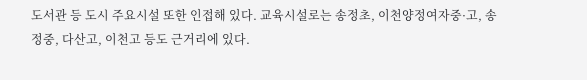도서관 등 도시 주요시설 또한 인접해 있다. 교육시설로는 송정초, 이천양정여자중·고, 송정중, 다산고, 이천고 등도 근거리에 있다.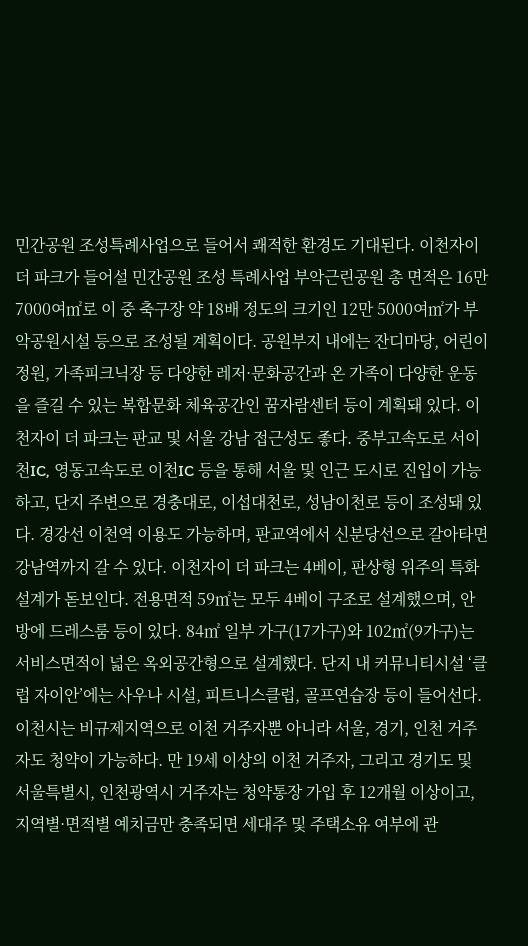민간공원 조성특례사업으로 들어서 쾌적한 환경도 기대된다. 이천자이 더 파크가 들어설 민간공원 조성 특례사업 부악근린공원 총 면적은 16만 7000여㎡로 이 중 축구장 약 18배 정도의 크기인 12만 5000여㎡가 부악공원시설 등으로 조성될 계획이다. 공원부지 내에는 잔디마당, 어린이정원, 가족피크닉장 등 다양한 레저·문화공간과 온 가족이 다양한 운동을 즐길 수 있는 복합문화 체육공간인 꿈자람센터 등이 계획돼 있다. 이천자이 더 파크는 판교 및 서울 강남 접근성도 좋다. 중부고속도로 서이천IC, 영동고속도로 이천IC 등을 통해 서울 및 인근 도시로 진입이 가능하고, 단지 주변으로 경충대로, 이섭대천로, 성남이천로 등이 조성돼 있다. 경강선 이천역 이용도 가능하며, 판교역에서 신분당선으로 갈아타면 강남역까지 갈 수 있다. 이천자이 더 파크는 4베이, 판상형 위주의 특화설계가 돋보인다. 전용면적 59㎡는 모두 4베이 구조로 설계했으며, 안방에 드레스룸 등이 있다. 84㎡ 일부 가구(17가구)와 102㎡(9가구)는 서비스면적이 넓은 옥외공간형으로 설계했다. 단지 내 커뮤니티시설 ‘클럽 자이안’에는 사우나 시설, 피트니스클럽, 골프연습장 등이 들어선다. 이천시는 비규제지역으로 이천 거주자뿐 아니라 서울, 경기, 인천 거주자도 청약이 가능하다. 만 19세 이상의 이천 거주자, 그리고 경기도 및 서울특별시, 인천광역시 거주자는 청약통장 가입 후 12개월 이상이고, 지역별·면적별 예치금만 충족되면 세대주 및 주택소유 여부에 관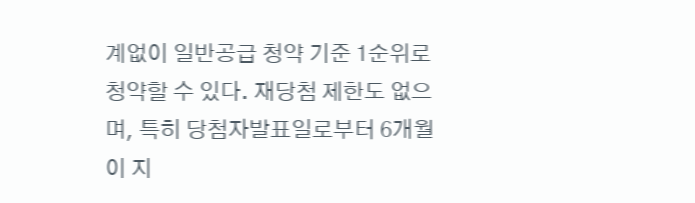계없이 일반공급 청약 기준 1순위로 청약할 수 있다. 재당첨 제한도 없으며, 특히 당첨자발표일로부터 6개월이 지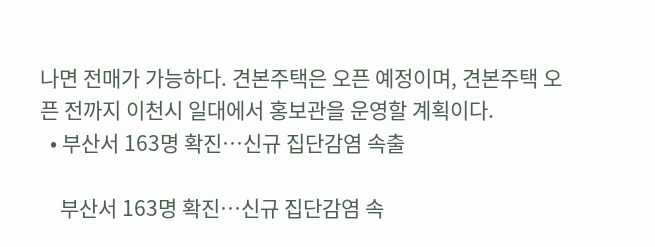나면 전매가 가능하다. 견본주택은 오픈 예정이며, 견본주택 오픈 전까지 이천시 일대에서 홍보관을 운영할 계획이다.
  • 부산서 163명 확진…신규 집단감염 속출

    부산서 163명 확진…신규 집단감염 속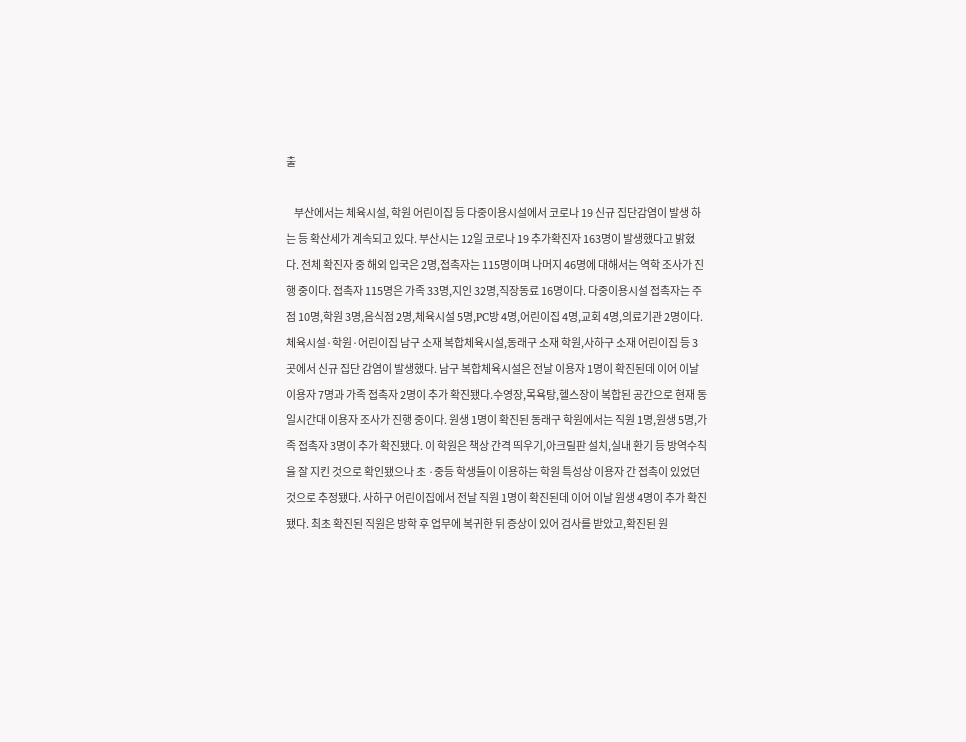출

    부산에서는 체육시설, 학원 어린이집 등 다중이용시설에서 코로나 19 신규 집단감염이 발생 하는 등 확산세가 계속되고 있다. 부산시는 12일 코로나 19 추가확진자 163명이 발생했다고 밝혔다. 전체 확진자 중 해외 입국은 2명,접촉자는 115명이며 나머지 46명에 대해서는 역학 조사가 진행 중이다. 접촉자 115명은 가족 33명,지인 32명,직장동료 16명이다. 다중이용시설 접촉자는 주점 10명,학원 3명,음식점 2명,체육시설 5명,PC방 4명,어린이집 4명,교회 4명,의료기관 2명이다. 체육시설·학원·어린이집 남구 소재 복합체육시설,동래구 소재 학원,사하구 소재 어린이집 등 3곳에서 신규 집단 감염이 발생했다. 남구 복합체육시설은 전날 이용자 1명이 확진된데 이어 이날 이용자 7명과 가족 접촉자 2명이 추가 확진됐다.수영장,목욕탕,헬스장이 복합된 공간으로 현재 동일시간대 이용자 조사가 진행 중이다. 원생 1명이 확진된 동래구 학원에서는 직원 1명,원생 5명,가족 접촉자 3명이 추가 확진됐다. 이 학원은 책상 간격 띄우기,아크릴판 설치,실내 환기 등 방역수칙을 잘 지킨 것으로 확인됐으나 초 ·중등 학생들이 이용하는 학원 특성상 이용자 간 접촉이 있었던 것으로 추정됐다. 사하구 어린이집에서 전날 직원 1명이 확진된데 이어 이날 원생 4명이 추가 확진됐다. 최초 확진된 직원은 방학 후 업무에 복귀한 뒤 증상이 있어 검사를 받았고,확진된 원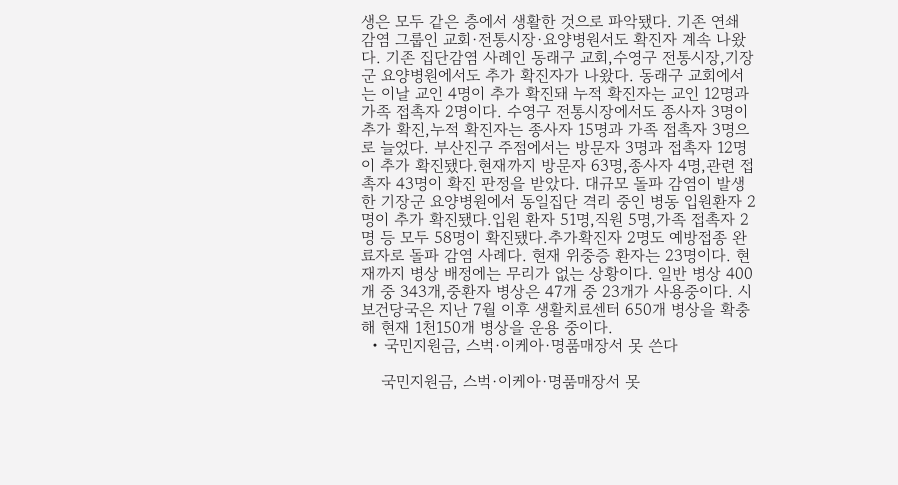생은 모두 같은 층에서 생활한 것으로 파악됐다. 기존 연쇄 감염 그룹인 교회·전통시장·요양병원서도 확진자 계속 나왔다. 기존 집단감염 사례인 동래구 교회,수영구 전통시장,기장군 요양병원에서도 추가 확진자가 나왔다. 동래구 교회에서는 이날 교인 4명이 추가 확진돼 누적 확진자는 교인 12명과 가족 접촉자 2명이다. 수영구 전통시장에서도 종사자 3명이 추가 확진,누적 확진자는 종사자 15명과 가족 접촉자 3명으로 늘었다. 부산진구 주점에서는 방문자 3명과 접촉자 12명이 추가 확진됐다.현재까지 방문자 63명,종사자 4명,관련 접촉자 43명이 확진 판정을 받았다. 대규모 돌파 감염이 발생한 기장군 요양병원에서 동일집단 격리 중인 병동 입원환자 2명이 추가 확진됐다.입원 환자 51명,직원 5명,가족 접촉자 2명 등 모두 58명이 확진됐다.추가확진자 2명도 예방접종 완료자로 돌파 감염 사례다. 현재 위중증 환자는 23명이다. 현재까지 병상 배정에는 무리가 없는 상황이다. 일반 병상 400개 중 343개,중환자 병상은 47개 중 23개가 사용중이다. 시 보건당국은 지난 7월 이후 생활치료센터 650개 병상을 확충해 현재 1천150개 병상을 운용 중이다.
  • 국민지원금, 스벅·이케아·명품매장서 못 쓴다

    국민지원금, 스벅·이케아·명품매장서 못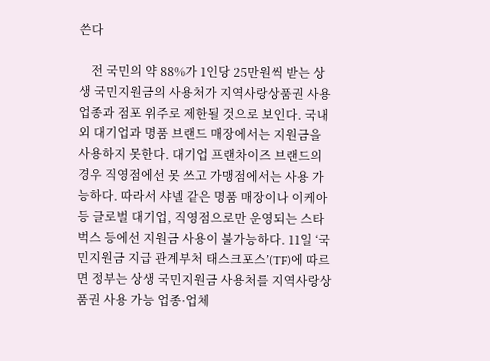쓴다

    전 국민의 약 88%가 1인당 25만원씩 받는 상생 국민지원금의 사용처가 지역사랑상품권 사용 업종과 점포 위주로 제한될 것으로 보인다. 국내외 대기업과 명품 브랜드 매장에서는 지원금을 사용하지 못한다. 대기업 프랜차이즈 브랜드의 경우 직영점에선 못 쓰고 가맹점에서는 사용 가능하다. 따라서 샤넬 같은 명품 매장이나 이케아 등 글로벌 대기업, 직영점으로만 운영되는 스타벅스 등에선 지원금 사용이 불가능하다. 11일 ‘국민지원금 지급 관계부처 태스크포스’(TF)에 따르면 정부는 상생 국민지원금 사용처를 지역사랑상품권 사용 가능 업종·업체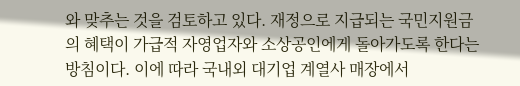와 맞추는 것을 검토하고 있다. 재정으로 지급되는 국민지원금의 혜택이 가급적 자영업자와 소상공인에게 돌아가도록 한다는 방침이다. 이에 따라 국내외 대기업 계열사 매장에서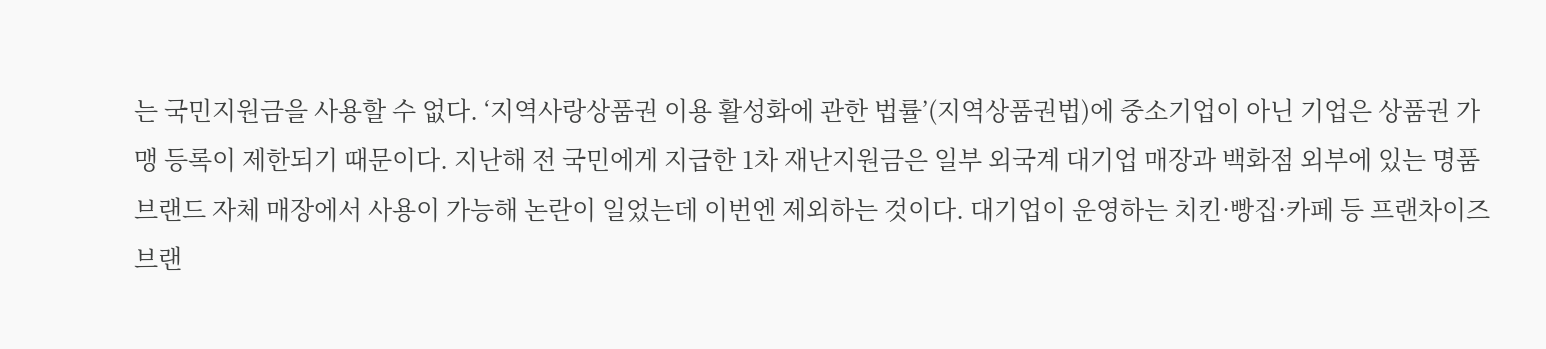는 국민지원금을 사용할 수 없다. ‘지역사랑상품권 이용 활성화에 관한 법률’(지역상품권법)에 중소기업이 아닌 기업은 상품권 가맹 등록이 제한되기 때문이다. 지난해 전 국민에게 지급한 1차 재난지원금은 일부 외국계 대기업 매장과 백화점 외부에 있는 명품 브랜드 자체 매장에서 사용이 가능해 논란이 일었는데 이번엔 제외하는 것이다. 대기업이 운영하는 치킨·빵집·카페 등 프랜차이즈 브랜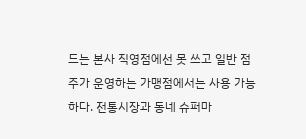드는 본사 직영점에선 못 쓰고 일반 점주가 운영하는 가맹점에서는 사용 가능하다. 전통시장과 동네 슈퍼마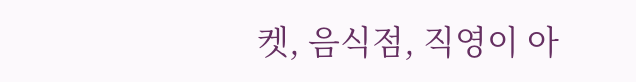켓, 음식점, 직영이 아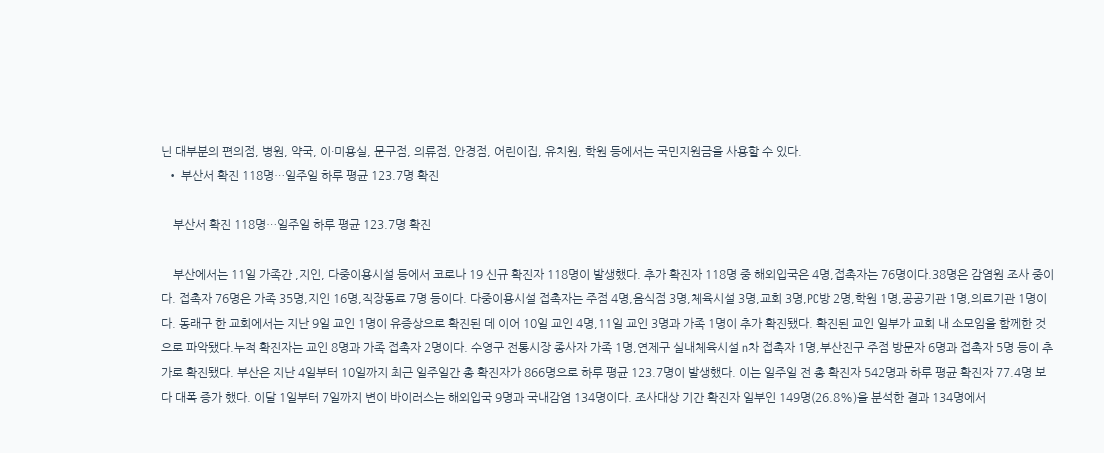닌 대부분의 편의점, 병원, 약국, 이·미용실, 문구점, 의류점, 안경점, 어린이집, 유치원, 학원 등에서는 국민지원금을 사용할 수 있다.
  • 부산서 확진 118명…일주일 하루 평균 123.7명 확진

    부산서 확진 118명…일주일 하루 평균 123.7명 확진

    부산에서는 11일 가족간 ,지인, 다중이용시설 등에서 코로나 19 신규 확진자 118명이 발생했다. 추가 확진자 118명 중 해외입국은 4명,접촉자는 76명이다.38명은 감염원 조사 중이다. 접촉자 76명은 가족 35명,지인 16명,직장동료 7명 등이다. 다중이용시설 접촉자는 주점 4명,음식점 3명,체육시설 3명,교회 3명,PC방 2명,학원 1명,공공기관 1명,의료기관 1명이다. 동래구 한 교회에서는 지난 9일 교인 1명이 유증상으로 확진된 데 이어 10일 교인 4명,11일 교인 3명과 가족 1명이 추가 확진됐다. 확진된 교인 일부가 교회 내 소모임을 함께한 것으로 파악됐다.누적 확진자는 교인 8명과 가족 접촉자 2명이다. 수영구 전통시장 종사자 가족 1명,연제구 실내체육시설 n차 접촉자 1명,부산진구 주점 방문자 6명과 접촉자 5명 등이 추가로 확진됐다. 부산은 지난 4일부터 10일까지 최근 일주일간 총 확진자가 866명으로 하루 평균 123.7명이 발생했다. 이는 일주일 전 총 확진자 542명과 하루 평균 확진자 77.4명 보다 대폭 증가 했다. 이달 1일부터 7일까지 변이 바이러스는 해외입국 9명과 국내감염 134명이다. 조사대상 기간 확진자 일부인 149명(26.8%)을 분석한 결과 134명에서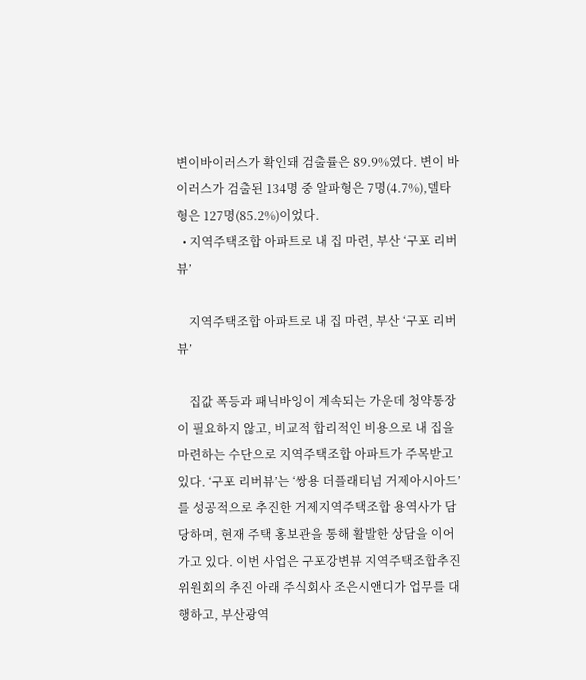변이바이러스가 확인돼 검출률은 89.9%였다. 변이 바이러스가 검출된 134명 중 알파형은 7명(4.7%),델타형은 127명(85.2%)이었다.
  • 지역주택조합 아파트로 내 집 마련, 부산 ‘구포 리버뷰’

    지역주택조합 아파트로 내 집 마련, 부산 ‘구포 리버뷰’

    집값 폭등과 패닉바잉이 계속되는 가운데 청약통장이 필요하지 않고, 비교적 합리적인 비용으로 내 집을 마련하는 수단으로 지역주택조합 아파트가 주목받고 있다. ‘구포 리버뷰’는 ‘쌍용 더플래티넘 거제아시아드’를 성공적으로 추진한 거제지역주택조합 용역사가 담당하며, 현재 주택 홍보관을 통해 활발한 상담을 이어가고 있다. 이번 사업은 구포강변뷰 지역주택조합추진위원회의 추진 아래 주식회사 조은시앤디가 업무를 대행하고, 부산광역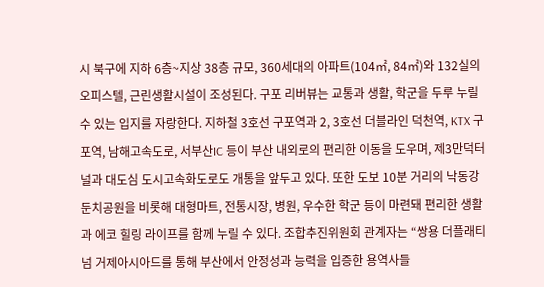시 북구에 지하 6층~지상 38층 규모, 360세대의 아파트(104㎡, 84㎡)와 132실의 오피스텔, 근린생활시설이 조성된다. 구포 리버뷰는 교통과 생활, 학군을 두루 누릴 수 있는 입지를 자랑한다. 지하철 3호선 구포역과 2, 3호선 더블라인 덕천역, KTX 구포역, 남해고속도로, 서부산IC 등이 부산 내외로의 편리한 이동을 도우며, 제3만덕터널과 대도심 도시고속화도로도 개통을 앞두고 있다. 또한 도보 10분 거리의 낙동강 둔치공원을 비롯해 대형마트, 전통시장, 병원, 우수한 학군 등이 마련돼 편리한 생활과 에코 힐링 라이프를 함께 누릴 수 있다. 조합추진위원회 관계자는 “쌍용 더플래티넘 거제아시아드를 통해 부산에서 안정성과 능력을 입증한 용역사들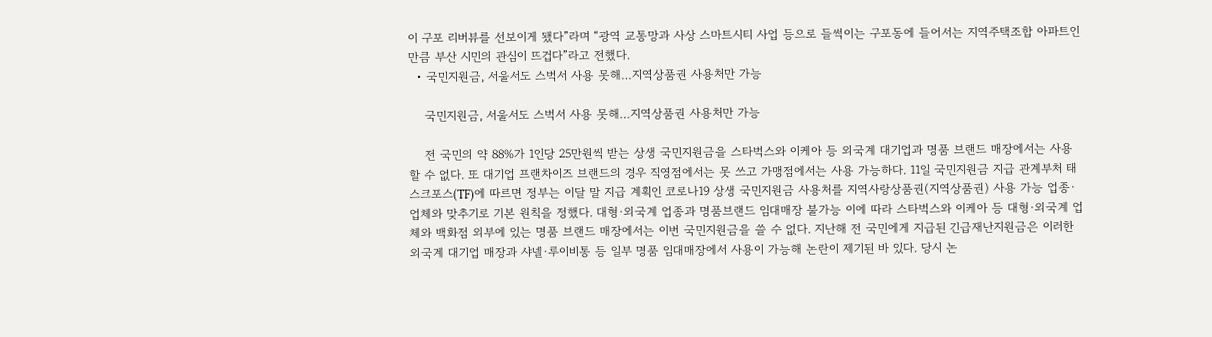이 구포 리버뷰를 선보이게 됐다”라며 “광역 교통망과 사상 스마트시티 사업 등으로 들썩이는 구포동에 들어서는 지역주택조합 아파트인 만큼 부산 시민의 관심이 뜨겁다”라고 전했다.
  • 국민지원금, 서울서도 스벅서 사용 못해…지역상품권 사용처만 가능

    국민지원금, 서울서도 스벅서 사용 못해…지역상품권 사용처만 가능

    전 국민의 약 88%가 1인당 25만원씩 받는 상생 국민지원금을 스타벅스와 이케아 등 외국계 대기업과 명품 브랜드 매장에서는 사용할 수 없다. 또 대기업 프랜차이즈 브랜드의 경우 직영점에서는 못 쓰고 가맹점에서는 사용 가능하다. 11일 국민지원금 지급 관계부처 태스크포스(TF)에 따르면 정부는 이달 말 지급 계획인 코로나19 상생 국민지원금 사용처를 지역사랑상품권(지역상품권) 사용 가능 업종·업체와 맞추기로 기본 원칙을 정했다. 대형·외국계 업종과 명품브랜드 임대매장 불가능 이에 따라 스타벅스와 이케아 등 대형·외국계 업체와 백화점 외부에 있는 명품 브랜드 매장에서는 이번 국민지원금을 쓸 수 없다. 지난해 전 국민에게 지급된 긴급재난지원금은 이러한 외국계 대기업 매장과 샤넬·루이비통 등 일부 명품 임대매장에서 사용이 가능해 논란이 제기된 바 있다. 당시 논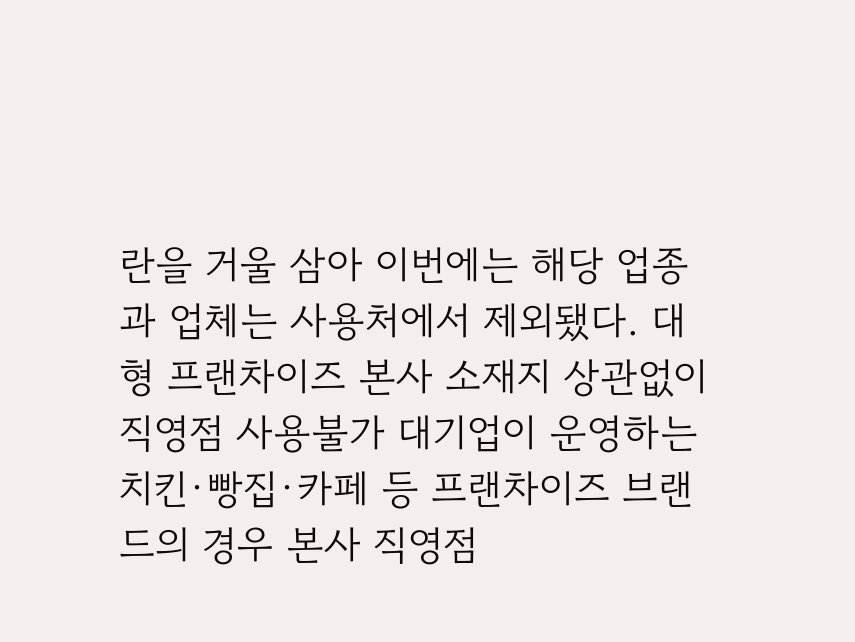란을 거울 삼아 이번에는 해당 업종과 업체는 사용처에서 제외됐다. 대형 프랜차이즈 본사 소재지 상관없이 직영점 사용불가 대기업이 운영하는 치킨·빵집·카페 등 프랜차이즈 브랜드의 경우 본사 직영점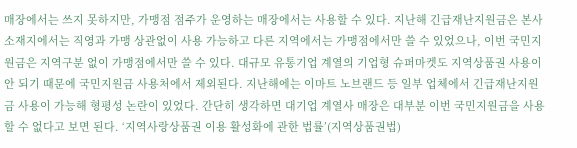매장에서는 쓰지 못하지만, 가맹점 점주가 운영하는 매장에서는 사용할 수 있다. 지난해 긴급재난지원금은 본사 소재지에서는 직영과 가맹 상관없이 사용 가능하고 다른 지역에서는 가맹점에서만 쓸 수 있었으나, 이번 국민지원금은 지역구분 없이 가맹점에서만 쓸 수 있다. 대규모 유통기업 계열의 기업형 슈퍼마켓도 지역상품권 사용이 안 되기 때문에 국민지원금 사용처에서 제외된다. 지난해에는 이마트 노브랜드 등 일부 업체에서 긴급재난지원금 사용이 가능해 형평성 논란이 있었다. 간단히 생각하면 대기업 계열사 매장은 대부분 이번 국민지원금을 사용할 수 없다고 보면 된다. ‘지역사랑상품권 이용 활성화에 관한 법률’(지역상품권법)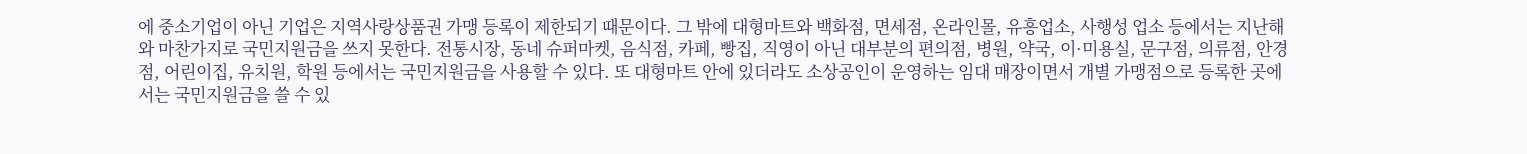에 중소기업이 아닌 기업은 지역사랑상품권 가맹 등록이 제한되기 때문이다. 그 밖에 대형마트와 백화점, 면세점, 온라인몰, 유흥업소, 사행성 업소 등에서는 지난해와 마찬가지로 국민지원금을 쓰지 못한다. 전통시장, 동네 슈퍼마켓, 음식점, 카페, 빵집, 직영이 아닌 대부분의 편의점, 병원, 약국, 이·미용실, 문구점, 의류점, 안경점, 어린이집, 유치원, 학원 등에서는 국민지원금을 사용할 수 있다. 또 대형마트 안에 있더라도 소상공인이 운영하는 임대 매장이면서 개별 가맹점으로 등록한 곳에서는 국민지원금을 쓸 수 있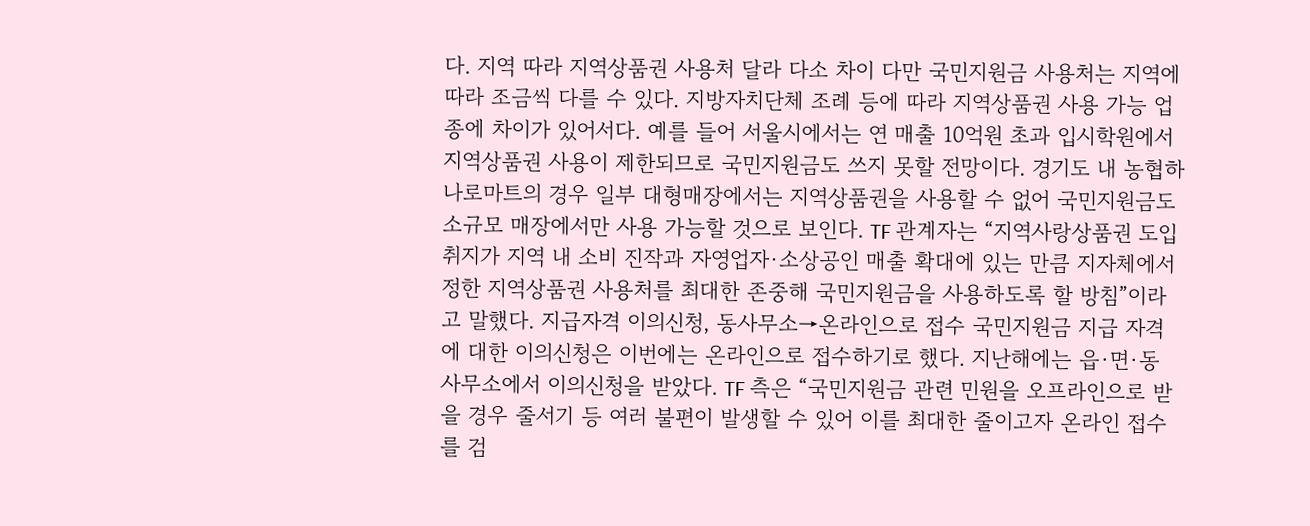다. 지역 따라 지역상품권 사용처 달라 다소 차이 다만 국민지원금 사용처는 지역에 따라 조금씩 다를 수 있다. 지방자치단체 조례 등에 따라 지역상품권 사용 가능 업종에 차이가 있어서다. 예를 들어 서울시에서는 연 매출 10억원 초과 입시학원에서 지역상품권 사용이 제한되므로 국민지원금도 쓰지 못할 전망이다. 경기도 내 농협하나로마트의 경우 일부 대형매장에서는 지역상품권을 사용할 수 없어 국민지원금도 소규모 매장에서만 사용 가능할 것으로 보인다. TF 관계자는 “지역사랑상품권 도입 취지가 지역 내 소비 진작과 자영업자·소상공인 매출 확대에 있는 만큼 지자체에서 정한 지역상품권 사용처를 최대한 존중해 국민지원금을 사용하도록 할 방침”이라고 말했다. 지급자격 이의신청, 동사무소→온라인으로 접수 국민지원금 지급 자격에 대한 이의신청은 이번에는 온라인으로 접수하기로 했다. 지난해에는 읍·면·동 사무소에서 이의신청을 받았다. TF 측은 “국민지원금 관련 민원을 오프라인으로 받을 경우 줄서기 등 여러 불편이 발생할 수 있어 이를 최대한 줄이고자 온라인 접수를 검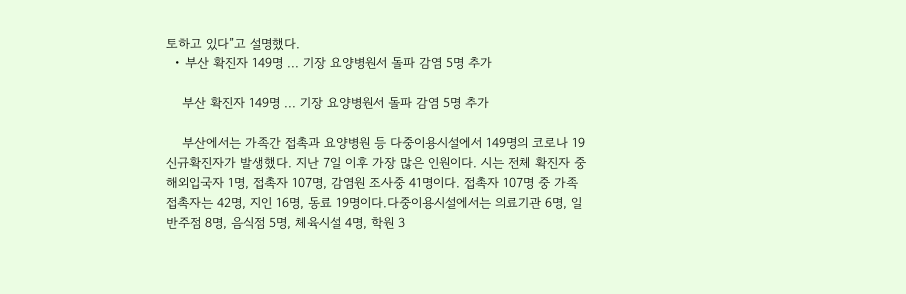토하고 있다”고 설명했다.
  • 부산 확진자 149명 ... 기장 요양병원서 돌파 감염 5명 추가

    부산 확진자 149명 ... 기장 요양병원서 돌파 감염 5명 추가

    부산에서는 가족간 접촉과 요양병원 등 다중이용시설에서 149명의 코로나 19 신규확진자가 발생했다. 지난 7일 이후 가장 많은 인원이다. 시는 전체 확진자 중 해외입국자 1명, 접촉자 107명, 감염원 조사중 41명이다. 접촉자 107명 중 가족 접촉자는 42명, 지인 16명, 동료 19명이다.다중이용시설에서는 의료기관 6명, 일반주점 8명, 음식점 5명, 체육시설 4명, 학원 3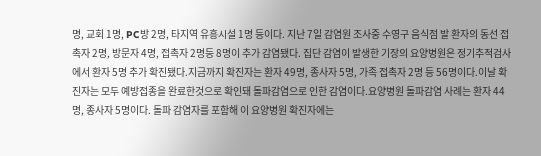명, 교회 1명, PC방 2명, 타지역 유흥시설 1명 등이다. 지난 7일 감염원 조사중 수영구 음식점 발 환자의 동선 접촉자 2명, 방문자 4명, 접촉자 2명등 8명이 추가 감염됐다. 집단 감염이 발생한 기장의 요양병원은 정기추적검사에서 환자 5명 추가 확진됐다.지금까지 확진자는 환자 49명, 종사자 5명, 가족 접촉자 2명 등 56명이다.이날 확진자는 모두 예방접종을 완료한것으로 확인돼 돌파감염으로 인한 감염이다.요양병원 돌파감염 사례는 환자 44명, 종사자 5명이다. 돌파 감염자를 포함해 이 요양병원 확진자에는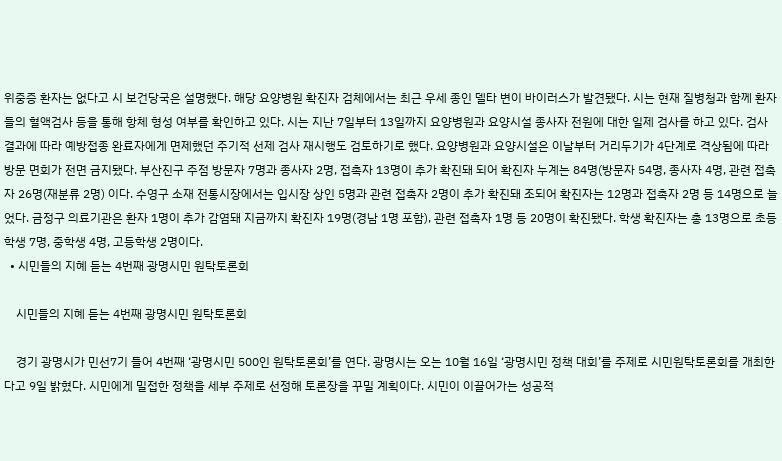위중증 환자는 없다고 시 보건당국은 설명했다. 해당 요양병원 확진자 검체에서는 최근 우세 종인 델타 변이 바이러스가 발견됐다. 시는 현재 질병청과 함께 환자들의 혈액검사 등을 통해 항체 형성 여부를 확인하고 있다. 시는 지난 7일부터 13일까지 요양병원과 요양시설 종사자 전원에 대한 일제 검사를 하고 있다. 검사 결과에 따라 예방접종 완료자에게 면제했던 주기적 선제 검사 재시행도 검토하기로 했다. 요양병원과 요양시설은 이날부터 거리두기가 4단계로 격상됨에 따라 방문 면회가 전면 금지됐다. 부산진구 주점 방문자 7명과 종사자 2명, 접촉자 13명이 추가 확진돼 되어 확진자 누계는 84명(방문자 54명, 종사자 4명, 관련 접촉자 26명(재분류 2명) 이다. 수영구 소재 전통시장에서는 입시장 상인 5명과 관련 접촉자 2명이 추가 확진돼 조되어 확진자는 12명과 접촉자 2명 등 14명으로 늘었다. 금정구 의료기관은 환자 1명이 추가 감염돼 지금까지 확진자 19명(경남 1명 포함), 관련 접촉자 1명 등 20명이 확진됐다. 학생 확진자는 총 13명으로 초등학생 7명, 중학생 4명, 고등학생 2명이다.
  • 시민들의 지혜 듣는 4번째 광명시민 원탁토론회

    시민들의 지혜 듣는 4번째 광명시민 원탁토론회

    경기 광명시가 민선7기 들어 4번째 ‘광명시민 500인 원탁토론회’를 연다. 광명시는 오는 10월 16일 ‘광명시민 정책 대회’를 주제로 시민원탁토론회를 개최한다고 9일 밝혔다. 시민에게 밀접한 정책을 세부 주제로 선정해 토론장을 꾸밀 계획이다. 시민이 이끌어가는 성공적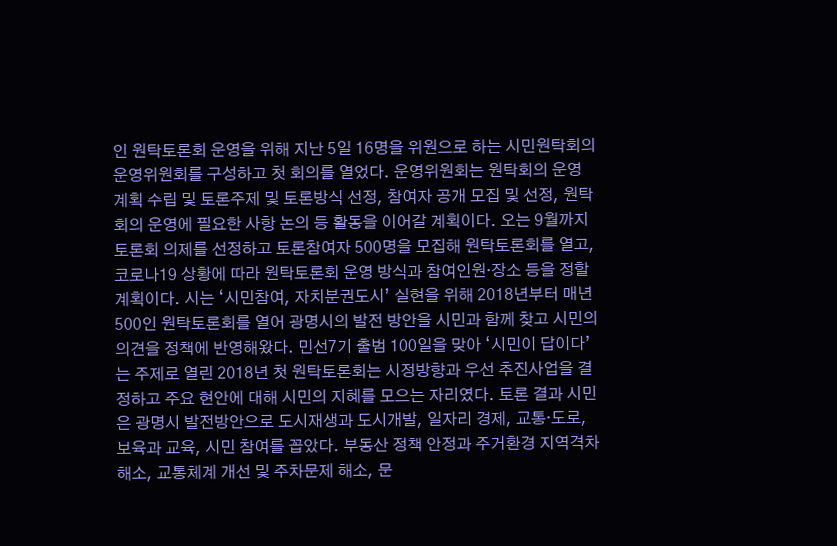인 원탁토론회 운영을 위해 지난 5일 16명을 위원으로 하는 시민원탁회의 운영위원회를 구성하고 첫 회의를 열었다. 운영위원회는 원탁회의 운영 계획 수립 및 토론주제 및 토론방식 선정, 참여자 공개 모집 및 선정, 원탁회의 운영에 필요한 사항 논의 등 활동을 이어갈 계획이다. 오는 9월까지 토론회 의제를 선정하고 토론참여자 500명을 모집해 원탁토론회를 열고, 코로나19 상황에 따라 원탁토론회 운영 방식과 참여인원·장소 등을 정할 계획이다. 시는 ‘시민참여, 자치분권도시’ 실현을 위해 2018년부터 매년 500인 원탁토론회를 열어 광명시의 발전 방안을 시민과 함께 찾고 시민의 의견을 정책에 반영해왔다. 민선7기 출범 100일을 맞아 ‘시민이 답이다’는 주제로 열린 2018년 첫 원탁토론회는 시정방향과 우선 추진사업을 결정하고 주요 현안에 대해 시민의 지혜를 모으는 자리였다. 토론 결과 시민은 광명시 발전방안으로 도시재생과 도시개발, 일자리 경제, 교통·도로, 보육과 교육, 시민 참여를 꼽았다. 부동산 정책 안정과 주거환경 지역격차 해소, 교통체계 개선 및 주차문제 해소, 문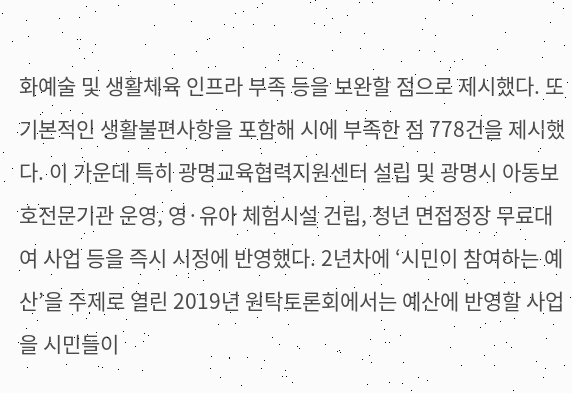화예술 및 생활체육 인프라 부족 등을 보완할 점으로 제시했다. 또 기본적인 생활불편사항을 포함해 시에 부족한 점 778건을 제시했다. 이 가운데 특히 광명교육협력지원센터 설립 및 광명시 아동보호전문기관 운영, 영·유아 체험시설 건립, 청년 면접정장 무료대여 사업 등을 즉시 시정에 반영했다. 2년차에 ‘시민이 참여하는 예산’을 주제로 열린 2019년 원탁토론회에서는 예산에 반영할 사업을 시민들이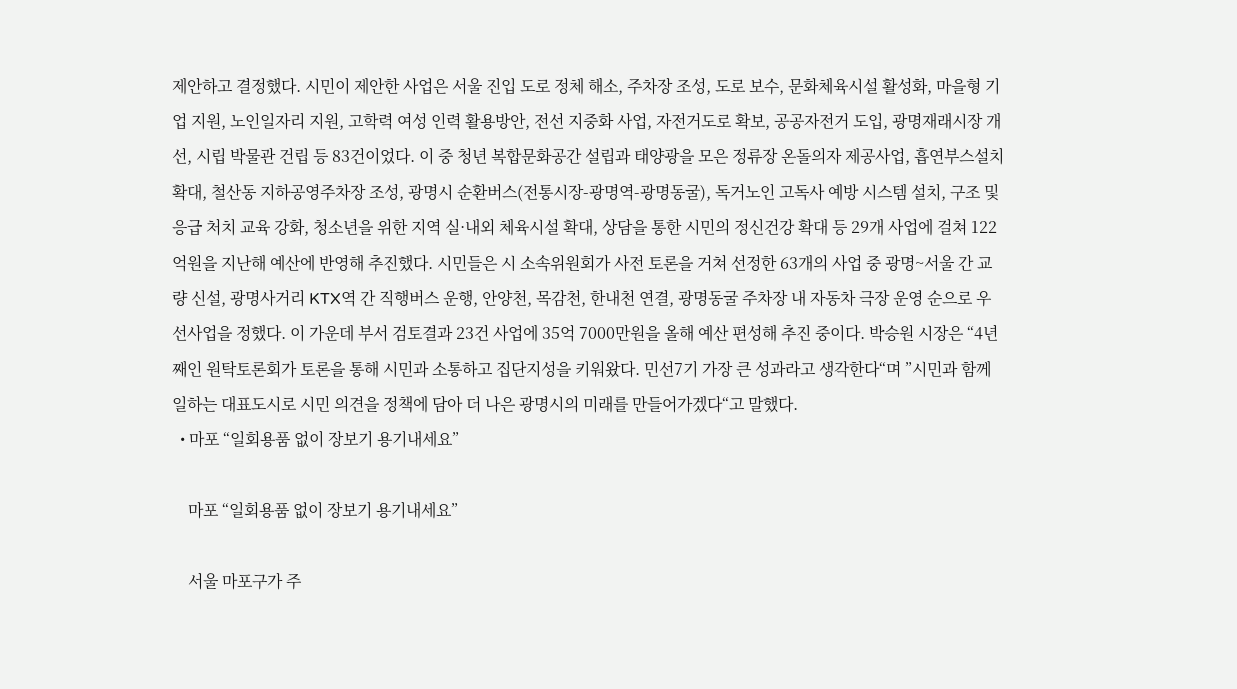제안하고 결정했다. 시민이 제안한 사업은 서울 진입 도로 정체 해소, 주차장 조성, 도로 보수, 문화체육시설 활성화, 마을형 기업 지원, 노인일자리 지원, 고학력 여성 인력 활용방안, 전선 지중화 사업, 자전거도로 확보, 공공자전거 도입, 광명재래시장 개선, 시립 박물관 건립 등 83건이었다. 이 중 청년 복합문화공간 설립과 태양광을 모은 정류장 온돌의자 제공사업, 흡연부스설치 확대, 철산동 지하공영주차장 조성, 광명시 순환버스(전통시장-광명역-광명동굴), 독거노인 고독사 예방 시스템 설치, 구조 및 응급 처치 교육 강화, 청소년을 위한 지역 실·내외 체육시설 확대, 상담을 통한 시민의 정신건강 확대 등 29개 사업에 걸쳐 122억원을 지난해 예산에 반영해 추진했다. 시민들은 시 소속위원회가 사전 토론을 거쳐 선정한 63개의 사업 중 광명~서울 간 교량 신설, 광명사거리 KTX역 간 직행버스 운행, 안양천, 목감천, 한내천 연결, 광명동굴 주차장 내 자동차 극장 운영 순으로 우선사업을 정했다. 이 가운데 부서 검토결과 23건 사업에 35억 7000만원을 올해 예산 편성해 추진 중이다. 박승원 시장은 “4년째인 원탁토론회가 토론을 통해 시민과 소통하고 집단지성을 키워왔다. 민선7기 가장 큰 성과라고 생각한다“며 ”시민과 함께 일하는 대표도시로 시민 의견을 정책에 담아 더 나은 광명시의 미래를 만들어가겠다“고 말했다.
  • 마포 “일회용품 없이 장보기 용기내세요”

    마포 “일회용품 없이 장보기 용기내세요”

    서울 마포구가 주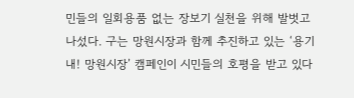민들의 일회용품 없는 장보기 실천을 위해 발벗고 나섰다. 구는 망원시장과 함께 추진하고 있는 ‘용기내! 망원시장’ 캠페인이 시민들의 호평을 받고 있다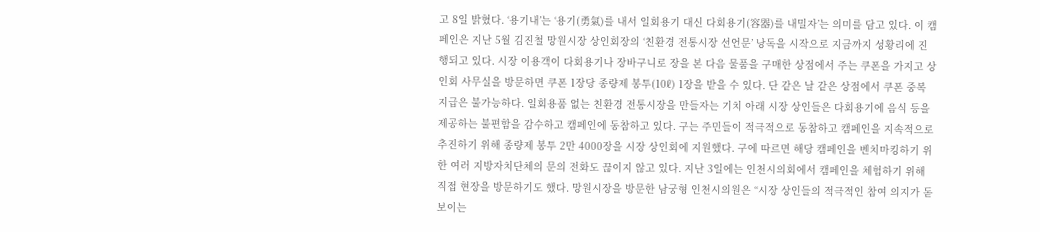고 8일 밝혔다. ‘용기내’는 ‘용기(勇氣)를 내서 일회용기 대신 다회용기(容器)를 내밀자’는 의미를 담고 있다. 이 캠페인은 지난 5월 김진철 망원시장 상인회장의 ‘친환경 전통시장 선언문’ 낭독을 시작으로 지금까지 성황리에 진행되고 있다. 시장 이용객이 다회용기나 장바구니로 장을 본 다음 물품을 구매한 상점에서 주는 쿠폰을 가지고 상인회 사무실을 방문하면 쿠폰 1장당 종량제 봉투(10ℓ) 1장을 받을 수 있다. 단 같은 날 같은 상점에서 쿠폰 중복 지급은 불가능하다. 일회용품 없는 친환경 전통시장을 만들자는 기치 아래 시장 상인들은 다회용기에 음식 등을 제공하는 불편함을 감수하고 캠페인에 동참하고 있다. 구는 주민들이 적극적으로 동참하고 캠페인을 지속적으로 추진하기 위해 종량제 봉투 2만 4000장을 시장 상인회에 지원했다. 구에 따르면 해당 캠페인을 벤치마킹하기 위한 여러 지방자치단체의 문의 전화도 끊이지 않고 있다. 지난 3일에는 인천시의회에서 캠페인을 체험하기 위해 직접 현장을 방문하기도 했다. 망원시장을 방문한 남궁형 인천시의원은 “시장 상인들의 적극적인 참여 의지가 돋보이는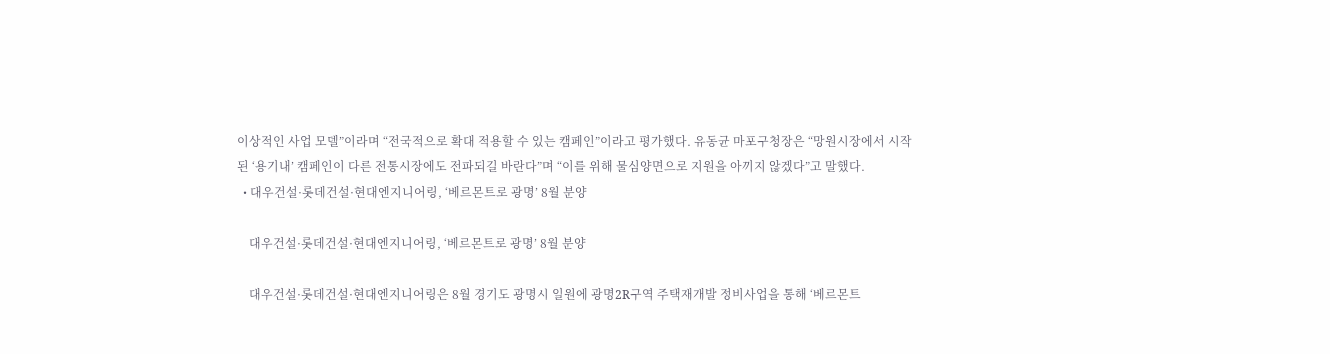이상적인 사업 모델”이라며 “전국적으로 확대 적용할 수 있는 캠페인”이라고 평가했다. 유동균 마포구청장은 “망원시장에서 시작된 ‘용기내’ 캠페인이 다른 전통시장에도 전파되길 바란다”며 “이를 위해 물심양면으로 지원을 아끼지 않겠다”고 말했다.
  • 대우건설·롯데건설·현대엔지니어링, ‘베르몬트로 광명’ 8월 분양

    대우건설·롯데건설·현대엔지니어링, ‘베르몬트로 광명’ 8월 분양

    대우건설·롯데건설·현대엔지니어링은 8월 경기도 광명시 일원에 광명2R구역 주택재개발 정비사업을 통해 ‘베르몬트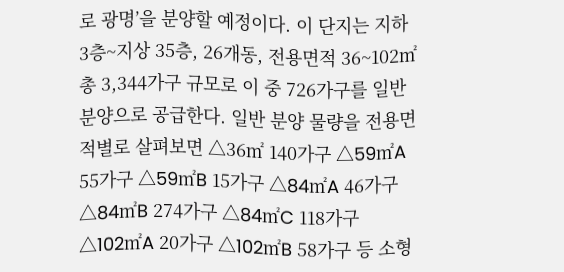로 광명’을 분양할 예정이다. 이 단지는 지하 3층~지상 35층, 26개동, 전용면적 36~102㎡ 총 3,344가구 규모로 이 중 726가구를 일반 분양으로 공급한다. 일반 분양 물량을 전용면적별로 살펴보면 △36㎡ 140가구 △59㎡A 55가구 △59㎡B 15가구 △84㎡A 46가구 △84㎡B 274가구 △84㎡C 118가구 △102㎡A 20가구 △102㎡B 58가구 등 소형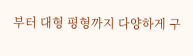부터 대형 평형까지 다양하게 구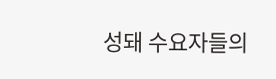성돼 수요자들의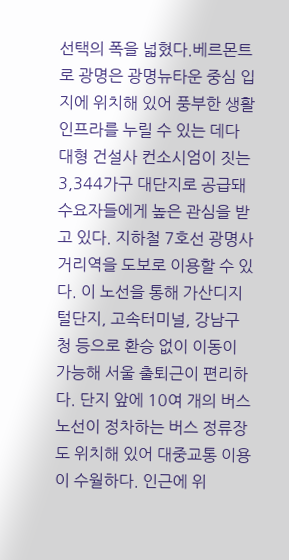선택의 폭을 넓혔다.베르몬트로 광명은 광명뉴타운 중심 입지에 위치해 있어 풍부한 생활 인프라를 누릴 수 있는 데다 대형 건설사 컨소시엄이 짓는 3,344가구 대단지로 공급돼 수요자들에게 높은 관심을 받고 있다. 지하철 7호선 광명사거리역을 도보로 이용할 수 있다. 이 노선을 통해 가산디지털단지, 고속터미널, 강남구청 등으로 환승 없이 이동이 가능해 서울 출퇴근이 편리하다. 단지 앞에 10여 개의 버스 노선이 정차하는 버스 정류장도 위치해 있어 대중교통 이용이 수월하다. 인근에 위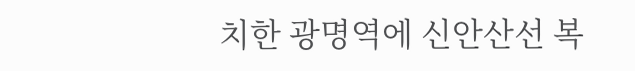치한 광명역에 신안산선 복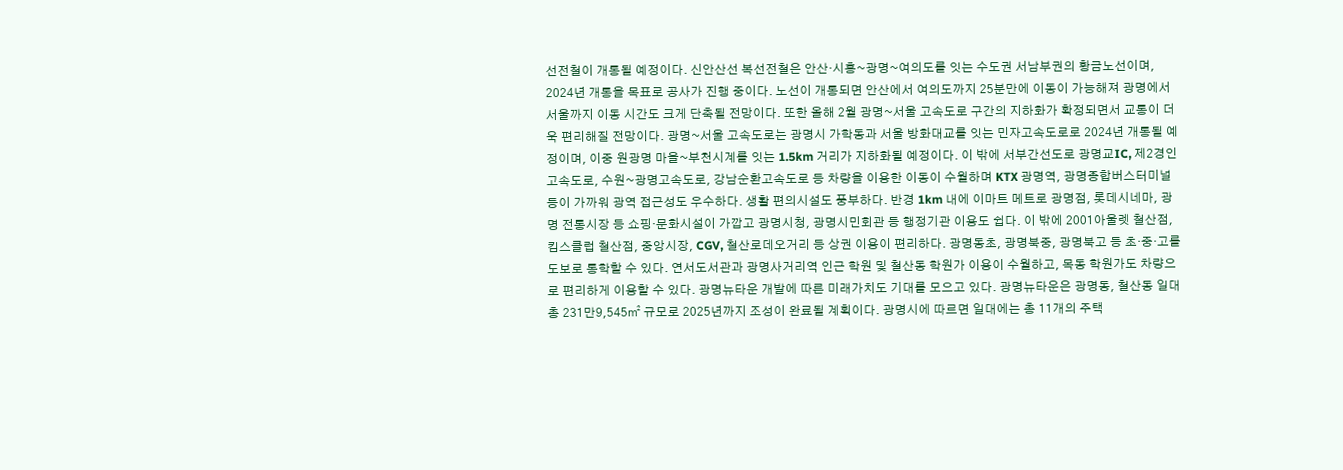선전철이 개통될 예정이다. 신안산선 복선전철은 안산·시흥~광명~여의도를 잇는 수도권 서남부권의 황금노선이며, 2024년 개통을 목표로 공사가 진행 중이다. 노선이 개통되면 안산에서 여의도까지 25분만에 이동이 가능해져 광명에서 서울까지 이동 시간도 크게 단축될 전망이다. 또한 올해 2월 광명~서울 고속도로 구간의 지하화가 확정되면서 교통이 더욱 편리해질 전망이다. 광명~서울 고속도로는 광명시 가학동과 서울 방화대교를 잇는 민자고속도로로 2024년 개통될 예정이며, 이중 원광명 마을~부천시계를 잇는 1.5km 거리가 지하화될 예정이다. 이 밖에 서부간선도로 광명교IC, 제2경인고속도로, 수원~광명고속도로, 강남순환고속도로 등 차량을 이용한 이동이 수월하며 KTX 광명역, 광명종합버스터미널 등이 가까워 광역 접근성도 우수하다. 생활 편의시설도 풍부하다. 반경 1km 내에 이마트 메트로 광명점, 롯데시네마, 광명 전통시장 등 쇼핑·문화시설이 가깝고 광명시청, 광명시민회관 등 행정기관 이용도 쉽다. 이 밖에 2001아울렛 철산점, 킴스클럽 철산점, 중앙시장, CGV, 철산로데오거리 등 상권 이용이 편리하다. 광명동초, 광명북중, 광명북고 등 초·중·고를 도보로 통학할 수 있다. 연서도서관과 광명사거리역 인근 학원 및 철산동 학원가 이용이 수월하고, 목동 학원가도 차량으로 편리하게 이용할 수 있다. 광명뉴타운 개발에 따른 미래가치도 기대를 모으고 있다. 광명뉴타운은 광명동, 철산동 일대 총 231만9,545㎡ 규모로 2025년까지 조성이 완료될 계획이다. 광명시에 따르면 일대에는 총 11개의 주택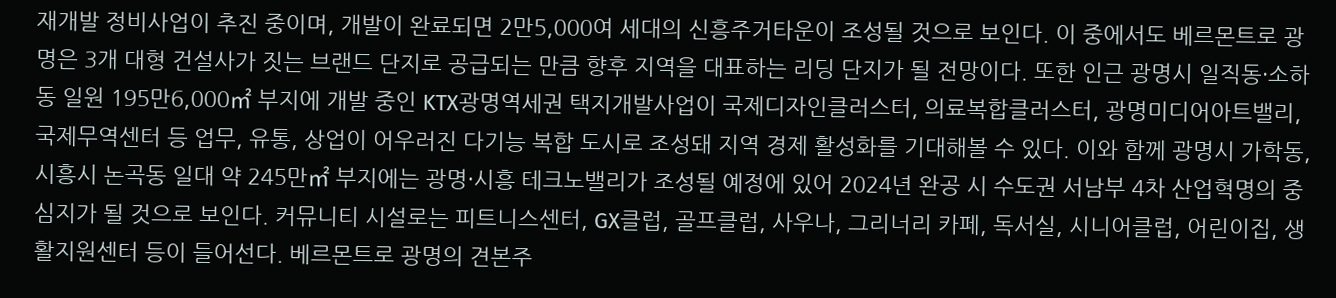재개발 정비사업이 추진 중이며, 개발이 완료되면 2만5,000여 세대의 신흥주거타운이 조성될 것으로 보인다. 이 중에서도 베르몬트로 광명은 3개 대형 건설사가 짓는 브랜드 단지로 공급되는 만큼 향후 지역을 대표하는 리딩 단지가 될 전망이다. 또한 인근 광명시 일직동·소하동 일원 195만6,000㎡ 부지에 개발 중인 KTX광명역세권 택지개발사업이 국제디자인클러스터, 의료복합클러스터, 광명미디어아트밸리, 국제무역센터 등 업무, 유통, 상업이 어우러진 다기능 복합 도시로 조성돼 지역 경제 활성화를 기대해볼 수 있다. 이와 함께 광명시 가학동, 시흥시 논곡동 일대 약 245만㎡ 부지에는 광명·시흥 테크노밸리가 조성될 예정에 있어 2024년 완공 시 수도권 서남부 4차 산업혁명의 중심지가 될 것으로 보인다. 커뮤니티 시설로는 피트니스센터, GX클럽, 골프클럽, 사우나, 그리너리 카페, 독서실, 시니어클럽, 어린이집, 생활지원센터 등이 들어선다. 베르몬트로 광명의 견본주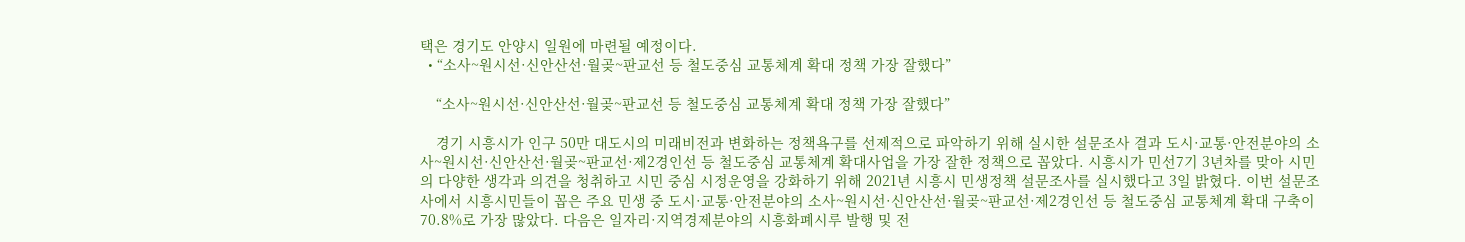택은 경기도 안양시 일원에 마련될 예정이다.
  • “소사~원시선·신안산선·월곶~판교선 등 철도중심 교통체계 확대 정책 가장 잘했다”

    “소사~원시선·신안산선·월곶~판교선 등 철도중심 교통체계 확대 정책 가장 잘했다”

    경기 시흥시가 인구 50만 대도시의 미래비전과 변화하는 정책욕구를 선제적으로 파악하기 위해 실시한 설문조사 결과 도시·교통·안전분야의 소사~원시선·신안산선·월곶~판교선·제2경인선 등 철도중심 교통체계 확대사업을 가장 잘한 정책으로 꼽았다. 시흥시가 민선7기 3년차를 맞아 시민의 다양한 생각과 의견을 청취하고 시민 중심 시정운영을 강화하기 위해 2021년 시흥시 민생정책 설문조사를 실시했다고 3일 밝혔다. 이번 설문조사에서 시흥시민들이 꼽은 주요 민생 중 도시·교통·안전분야의 소사~원시선·신안산선·월곶~판교선·제2경인선 등 철도중심 교통체계 확대 구축이 70.8%로 가장 많았다. 다음은 일자리·지역경제분야의 시흥화폐시루 발행 및 전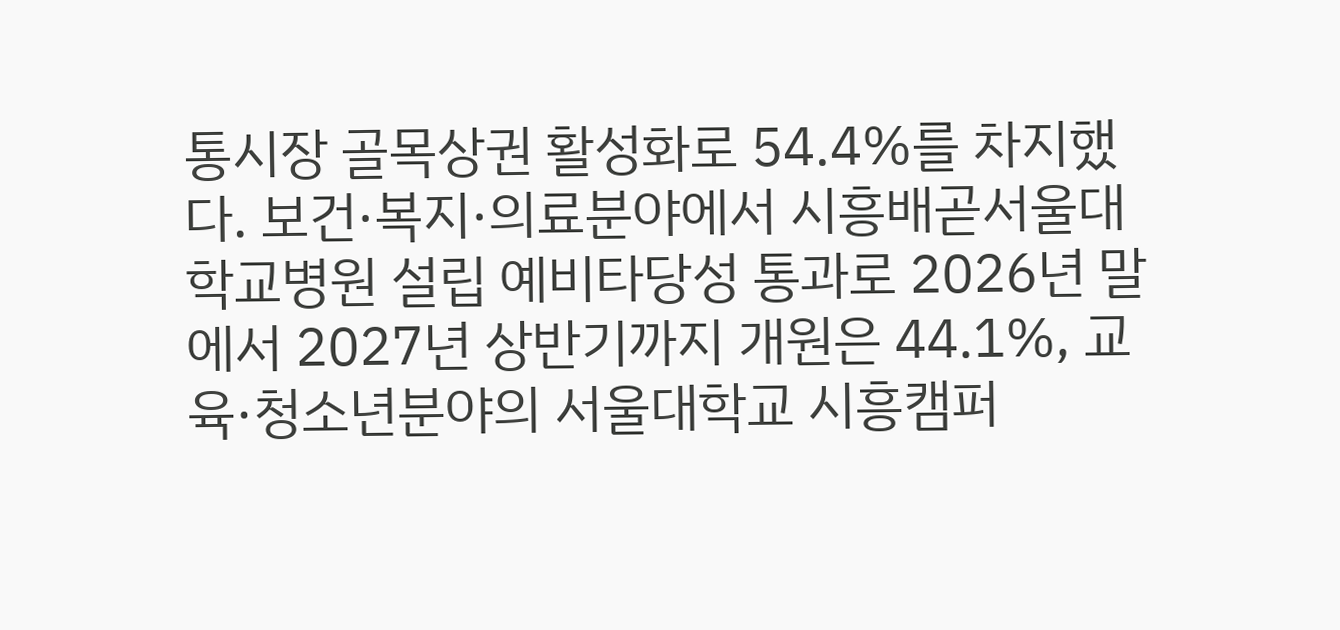통시장 골목상권 활성화로 54.4%를 차지했다. 보건·복지·의료분야에서 시흥배곧서울대학교병원 설립 예비타당성 통과로 2026년 말에서 2027년 상반기까지 개원은 44.1%, 교육·청소년분야의 서울대학교 시흥캠퍼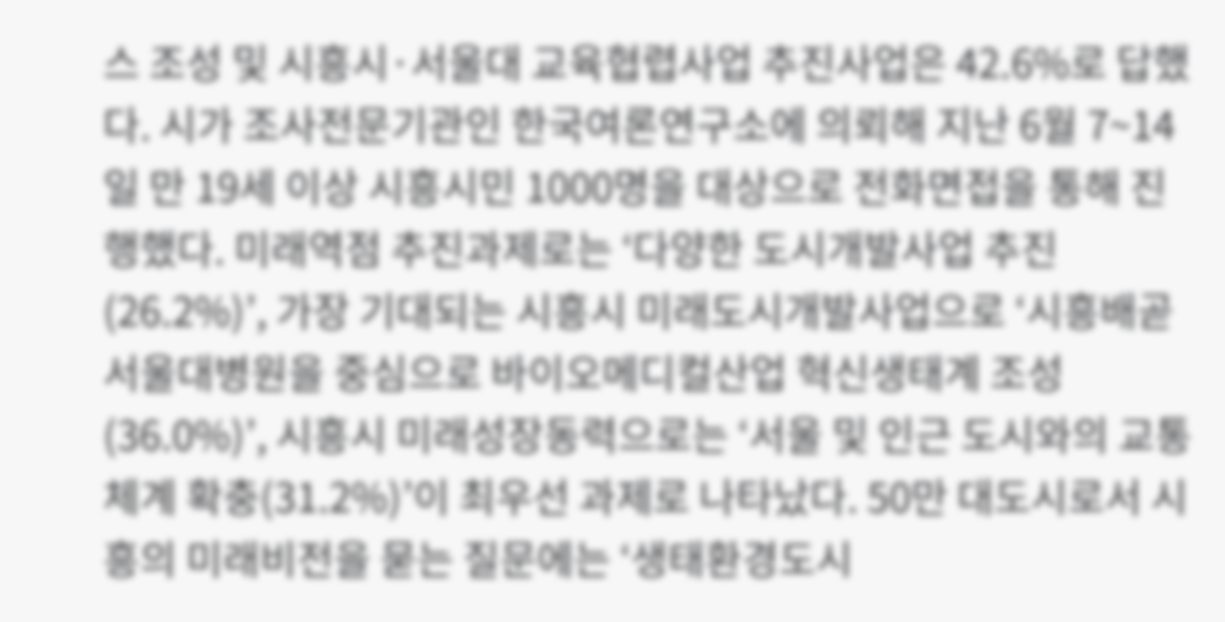스 조성 및 시흥시·서울대 교육협렵사업 추진사업은 42.6%로 답했다. 시가 조사전문기관인 한국여론연구소에 의뢰해 지난 6월 7~14일 만 19세 이상 시흥시민 1000명을 대상으로 전화면접을 통해 진행했다. 미래역점 추진과제로는 ‘다양한 도시개발사업 추진(26.2%)’, 가장 기대되는 시흥시 미래도시개발사업으로 ‘시흥배곧서울대병원을 중심으로 바이오메디컬산업 혁신생태계 조성(36.0%)’, 시흥시 미래성장동력으로는 ‘서울 및 인근 도시와의 교통체계 확충(31.2%)’이 최우선 과제로 나타났다. 50만 대도시로서 시흥의 미래비전을 묻는 질문에는 ‘생태환경도시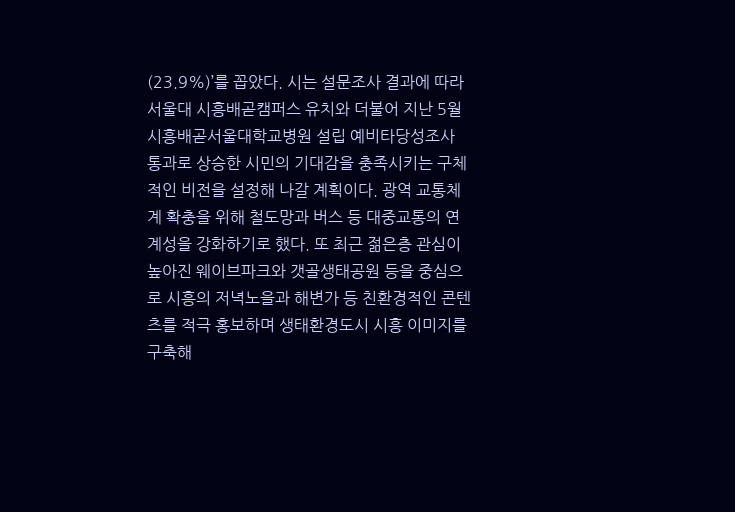(23.9%)’를 꼽았다. 시는 설문조사 결과에 따라 서울대 시흥배곧캠퍼스 유치와 더불어 지난 5월 시흥배곧서울대학교병원 설립 예비타당성조사 통과로 상승한 시민의 기대감을 충족시키는 구체적인 비전을 설정해 나갈 계획이다. 광역 교통체계 확충을 위해 철도망과 버스 등 대중교통의 연계성을 강화하기로 했다. 또 최근 젊은층 관심이 높아진 웨이브파크와 갯골생태공원 등을 중심으로 시흥의 저녁노을과 해변가 등 친환경적인 콘텐츠를 적극 홍보하며 생태환경도시 시흥 이미지를 구축해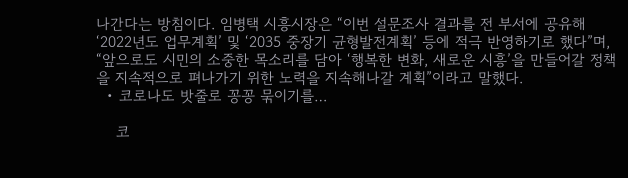나간다는 방침이다. 임병택 시흥시장은 “이번 설문조사 결과를 전 부서에 공유해 ‘2022년도 업무계획’ 및 ‘2035 중장기 균형발전계획’ 등에 적극 반영하기로 했다”며, “앞으로도 시민의 소중한 목소리를 담아 ‘행복한 변화, 새로운 시흥’을 만들어갈 정책을 지속적으로 펴나가기 위한 노력을 지속해나갈 계획”이라고 말했다.
  • 코로나도 밧줄로 꽁꽁 묶이기를…

    코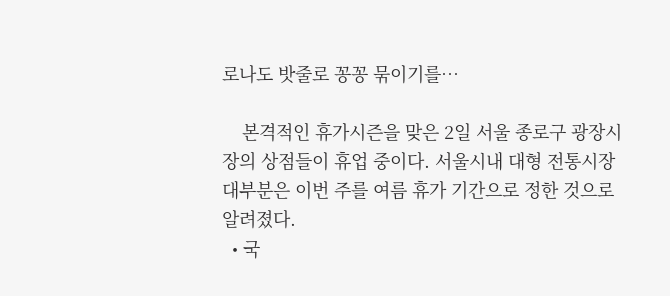로나도 밧줄로 꽁꽁 묶이기를…

    본격적인 휴가시즌을 맞은 2일 서울 종로구 광장시장의 상점들이 휴업 중이다. 서울시내 대형 전통시장 대부분은 이번 주를 여름 휴가 기간으로 정한 것으로 알려졌다.
  • 국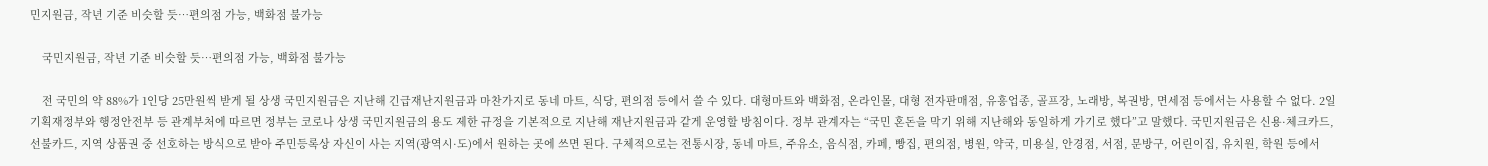민지원금, 작년 기준 비슷할 듯…편의점 가능, 백화점 불가능

    국민지원금, 작년 기준 비슷할 듯…편의점 가능, 백화점 불가능

    전 국민의 약 88%가 1인당 25만원씩 받게 될 상생 국민지원금은 지난해 긴급재난지원금과 마찬가지로 동네 마트, 식당, 편의점 등에서 쓸 수 있다. 대형마트와 백화점, 온라인몰, 대형 전자판매점, 유흥업종, 골프장, 노래방, 복권방, 면세점 등에서는 사용할 수 없다. 2일 기획재정부와 행정안전부 등 관계부처에 따르면 정부는 코로나 상생 국민지원금의 용도 제한 규정을 기본적으로 지난해 재난지원금과 같게 운영할 방침이다. 정부 관계자는 “국민 혼돈을 막기 위해 지난해와 동일하게 가기로 했다”고 말했다. 국민지원금은 신용·체크카드, 선불카드, 지역 상품권 중 선호하는 방식으로 받아 주민등록상 자신이 사는 지역(광역시·도)에서 원하는 곳에 쓰면 된다. 구체적으로는 전통시장, 동네 마트, 주유소, 음식점, 카페, 빵집, 편의점, 병원, 약국, 미용실, 안경점, 서점, 문방구, 어린이집, 유치원, 학원 등에서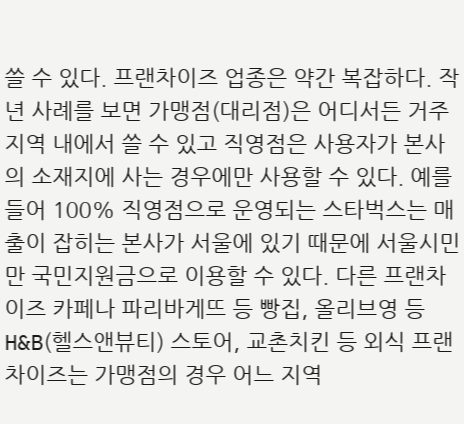쓸 수 있다. 프랜차이즈 업종은 약간 복잡하다. 작년 사례를 보면 가맹점(대리점)은 어디서든 거주지역 내에서 쓸 수 있고 직영점은 사용자가 본사의 소재지에 사는 경우에만 사용할 수 있다. 예를 들어 100% 직영점으로 운영되는 스타벅스는 매출이 잡히는 본사가 서울에 있기 때문에 서울시민만 국민지원금으로 이용할 수 있다. 다른 프랜차이즈 카페나 파리바게뜨 등 빵집, 올리브영 등 H&B(헬스앤뷰티) 스토어, 교촌치킨 등 외식 프랜차이즈는 가맹점의 경우 어느 지역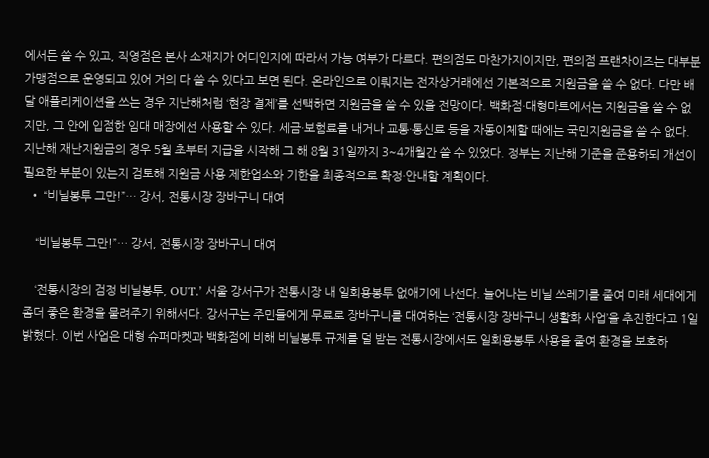에서든 쓸 수 있고, 직영점은 본사 소재지가 어디인지에 따라서 가능 여부가 다르다. 편의점도 마찬가지이지만, 편의점 프랜차이즈는 대부분 가맹점으로 운영되고 있어 거의 다 쓸 수 있다고 보면 된다. 온라인으로 이뤄지는 전자상거래에선 기본적으로 지원금을 쓸 수 없다. 다만 배달 애플리케이션을 쓰는 경우 지난해처럼 ‘현장 결제’를 선택하면 지원금을 쓸 수 있을 전망이다. 백화점·대형마트에서는 지원금을 쓸 수 없지만, 그 안에 입점한 임대 매장에선 사용할 수 있다. 세금·보험료를 내거나 교통·통신료 등을 자동이체할 때에는 국민지원금을 쓸 수 없다. 지난해 재난지원금의 경우 5월 초부터 지급을 시작해 그 해 8월 31일까지 3~4개월간 쓸 수 있었다. 정부는 지난해 기준을 준용하되 개선이 필요한 부분이 있는지 검토해 지원금 사용 제한업소와 기한을 최종적으로 확정·안내할 계획이다.
  • “비닐봉투 그만!”… 강서, 전통시장 장바구니 대여

    “비닐봉투 그만!”… 강서, 전통시장 장바구니 대여

    ‘전통시장의 검정 비닐봉투, OUT.’ 서울 강서구가 전통시장 내 일회용봉투 없애기에 나선다. 늘어나는 비닐 쓰레기를 줄여 미래 세대에게 좀더 좋은 환경을 물려주기 위해서다. 강서구는 주민들에게 무료로 장바구니를 대여하는 ‘전통시장 장바구니 생활화 사업’을 추진한다고 1일 밝혔다. 이번 사업은 대형 슈퍼마켓과 백화점에 비해 비닐봉투 규제를 덜 받는 전통시장에서도 일회용봉투 사용을 줄여 환경을 보호하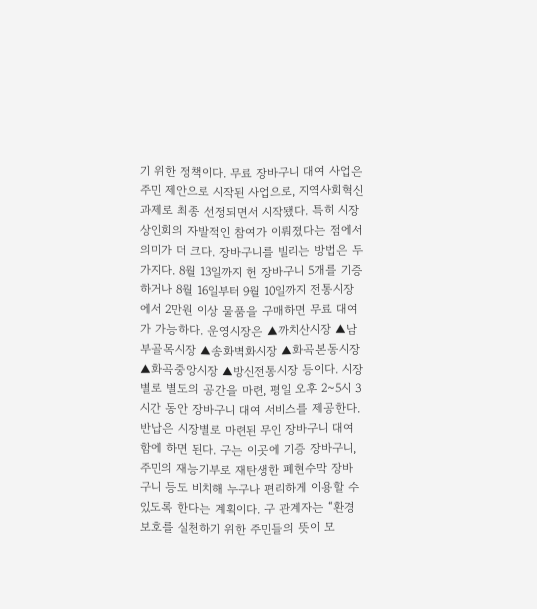기 위한 정책이다. 무료 장바구니 대여 사업은 주민 제안으로 시작된 사업으로, 지역사회혁신과제로 최종 선정되면서 시작됐다. 특히 시장 상인회의 자발적인 참여가 이뤄졌다는 점에서 의미가 더 크다. 장바구니를 빌리는 방법은 두 가지다. 8월 13일까지 헌 장바구니 5개를 기증하거나 8월 16일부터 9월 10일까지 전통시장에서 2만원 이상 물품을 구매하면 무료 대여가 가능하다. 운영시장은 ▲까치산시장 ▲남부골목시장 ▲송화벽화시장 ▲화곡본동시장 ▲화곡중앙시장 ▲방신전통시장 등이다. 시장별로 별도의 공간을 마련, 평일 오후 2~5시 3시간 동안 장바구니 대여 서비스를 제공한다. 반납은 시장별로 마련된 무인 장바구니 대여함에 하면 된다. 구는 이곳에 기증 장바구니, 주민의 재능기부로 재탄생한 폐현수막 장바구니 등도 비치해 누구나 편리하게 이용할 수 있도록 한다는 계획이다. 구 관계자는 “환경 보호를 실천하기 위한 주민들의 뜻이 모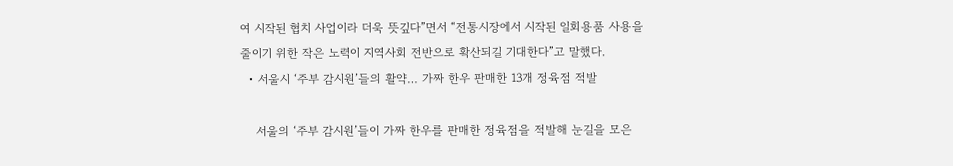여 시작된 협치 사업이라 더욱 뜻깊다”면서 “전통시장에서 시작된 일회용품 사용을 줄이기 위한 작은 노력이 지역사회 전반으로 확산되길 기대한다”고 말했다.
  • 서울시 ‘주부 감시원’들의 활약… 가짜 한우 판매한 13개 정육점 적발

    서울의 ‘주부 감시원’들이 가짜 한우를 판매한 정육점을 적발해 눈길을 모은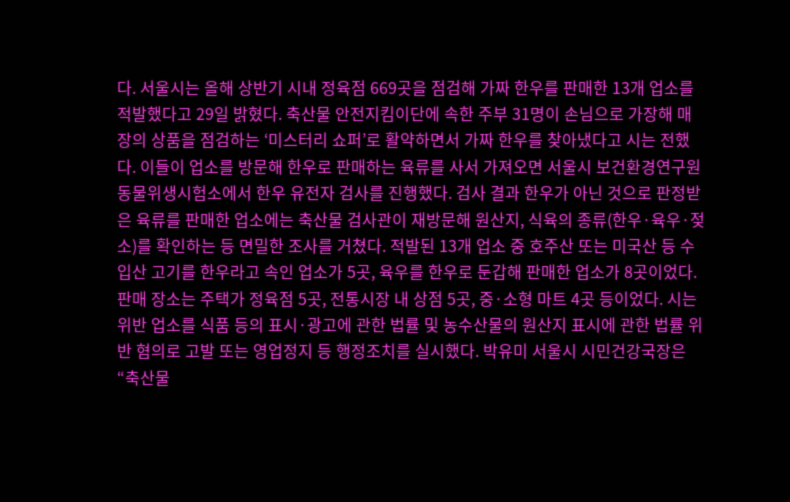다. 서울시는 올해 상반기 시내 정육점 669곳을 점검해 가짜 한우를 판매한 13개 업소를 적발했다고 29일 밝혔다. 축산물 안전지킴이단에 속한 주부 31명이 손님으로 가장해 매장의 상품을 점검하는 ‘미스터리 쇼퍼’로 활약하면서 가짜 한우를 찾아냈다고 시는 전했다. 이들이 업소를 방문해 한우로 판매하는 육류를 사서 가져오면 서울시 보건환경연구원 동물위생시험소에서 한우 유전자 검사를 진행했다. 검사 결과 한우가 아닌 것으로 판정받은 육류를 판매한 업소에는 축산물 검사관이 재방문해 원산지, 식육의 종류(한우·육우·젖소)를 확인하는 등 면밀한 조사를 거쳤다. 적발된 13개 업소 중 호주산 또는 미국산 등 수입산 고기를 한우라고 속인 업소가 5곳, 육우를 한우로 둔갑해 판매한 업소가 8곳이었다. 판매 장소는 주택가 정육점 5곳, 전통시장 내 상점 5곳, 중·소형 마트 4곳 등이었다. 시는 위반 업소를 식품 등의 표시·광고에 관한 법률 및 농수산물의 원산지 표시에 관한 법률 위반 혐의로 고발 또는 영업정지 등 행정조치를 실시했다. 박유미 서울시 시민건강국장은 “축산물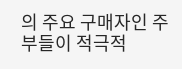의 주요 구매자인 주부들이 적극적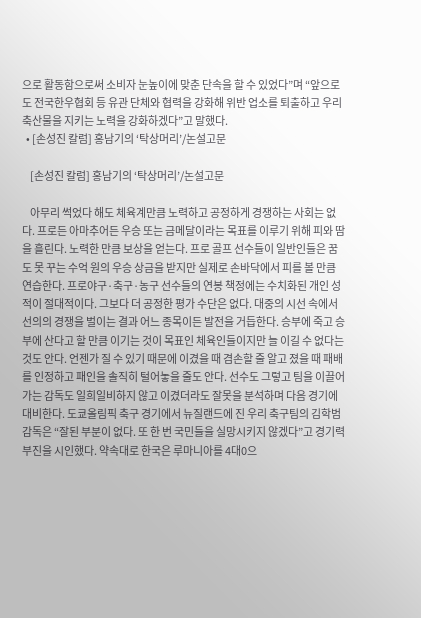으로 활동함으로써 소비자 눈높이에 맞춘 단속을 할 수 있었다”며 “앞으로도 전국한우협회 등 유관 단체와 협력을 강화해 위반 업소를 퇴출하고 우리 축산물을 지키는 노력을 강화하겠다”고 말했다.
  • [손성진 칼럼] 홍남기의 ‘탁상머리’/논설고문

    [손성진 칼럼] 홍남기의 ‘탁상머리’/논설고문

    아무리 썩었다 해도 체육계만큼 노력하고 공정하게 경쟁하는 사회는 없다. 프로든 아마추어든 우승 또는 금메달이라는 목표를 이루기 위해 피와 땀을 흘린다. 노력한 만큼 보상을 얻는다. 프로 골프 선수들이 일반인들은 꿈도 못 꾸는 수억 원의 우승 상금을 받지만 실제로 손바닥에서 피를 볼 만큼 연습한다. 프로야구·축구·농구 선수들의 연봉 책정에는 수치화된 개인 성적이 절대적이다. 그보다 더 공정한 평가 수단은 없다. 대중의 시선 속에서 선의의 경쟁을 벌이는 결과 어느 종목이든 발전을 거듭한다. 승부에 죽고 승부에 산다고 할 만큼 이기는 것이 목표인 체육인들이지만 늘 이길 수 없다는 것도 안다. 언젠가 질 수 있기 때문에 이겼을 때 겸손할 줄 알고 졌을 때 패배를 인정하고 패인을 솔직히 털어놓을 줄도 안다. 선수도 그렇고 팀을 이끌어 가는 감독도 일희일비하지 않고 이겼더라도 잘못을 분석하며 다음 경기에 대비한다. 도쿄올림픽 축구 경기에서 뉴질랜드에 진 우리 축구팀의 김학범 감독은 “잘된 부분이 없다. 또 한 번 국민들을 실망시키지 않겠다”고 경기력 부진을 시인했다. 약속대로 한국은 루마니아를 4대0으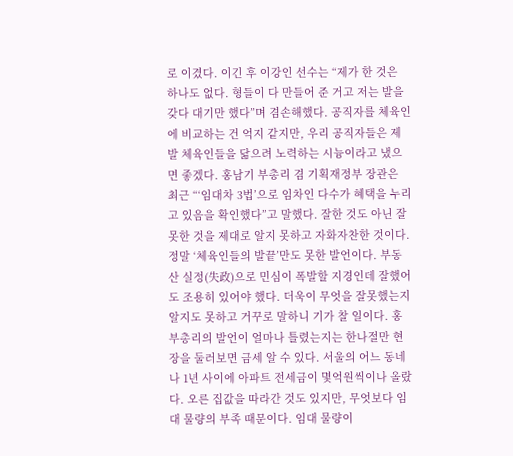로 이겼다. 이긴 후 이강인 선수는 “제가 한 것은 하나도 없다. 형들이 다 만들어 준 거고 저는 발을 갖다 대기만 했다”며 겸손해했다. 공직자를 체육인에 비교하는 건 억지 같지만, 우리 공직자들은 제발 체육인들을 닮으려 노력하는 시늉이라고 냈으면 좋겠다. 홍남기 부총리 겸 기획재정부 장관은 최근 “‘임대차 3법’으로 임차인 다수가 혜택을 누리고 있음을 확인했다”고 말했다. 잘한 것도 아닌 잘못한 것을 제대로 알지 못하고 자화자찬한 것이다. 정말 ‘체육인들의 발끝’만도 못한 발언이다. 부동산 실정(失政)으로 민심이 폭발할 지경인데 잘했어도 조용히 있어야 했다. 더욱이 무엇을 잘못했는지 알지도 못하고 거꾸로 말하니 기가 찰 일이다. 홍 부총리의 발언이 얼마나 틀렸는지는 한나절만 현장을 둘러보면 금세 알 수 있다. 서울의 어느 동네나 1년 사이에 아파트 전세금이 몇억원씩이나 올랐다. 오른 집값을 따라간 것도 있지만, 무엇보다 임대 물량의 부족 때문이다. 임대 물량이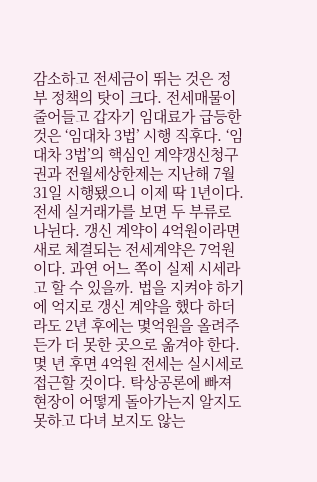감소하고 전세금이 뛰는 것은 정부 정책의 탓이 크다. 전세매물이 줄어들고 갑자기 임대료가 급등한 것은 ‘임대차 3법’ 시행 직후다. ‘임대차 3법’의 핵심인 계약갱신청구권과 전월세상한제는 지난해 7월 31일 시행됐으니 이제 딱 1년이다. 전세 실거래가를 보면 두 부류로 나뉜다. 갱신 계약이 4억원이라면 새로 체결되는 전세계약은 7억원이다. 과연 어느 쪽이 실제 시세라고 할 수 있을까. 법을 지켜야 하기에 억지로 갱신 계약을 했다 하더라도 2년 후에는 몇억원을 올려주든가 더 못한 곳으로 옮겨야 한다. 몇 년 후면 4억원 전세는 실시세로 접근할 것이다. 탁상공론에 빠져 현장이 어떻게 돌아가는지 알지도 못하고 다녀 보지도 않는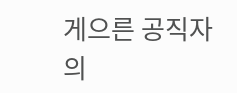게으른 공직자의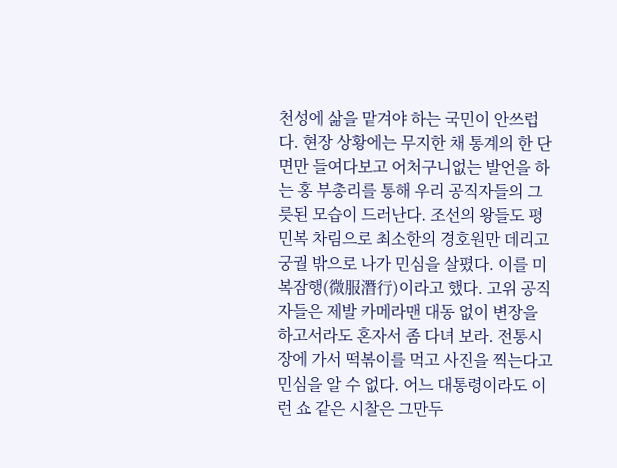천성에 삶을 맡겨야 하는 국민이 안쓰럽다. 현장 상황에는 무지한 채 통계의 한 단면만 들여다보고 어처구니없는 발언을 하는 홍 부총리를 통해 우리 공직자들의 그릇된 모습이 드러난다. 조선의 왕들도 평민복 차림으로 최소한의 경호원만 데리고 궁궐 밖으로 나가 민심을 살폈다. 이를 미복잠행(微服潛行)이라고 했다. 고위 공직자들은 제발 카메라맨 대동 없이 변장을 하고서라도 혼자서 좀 다녀 보라. 전통시장에 가서 떡볶이를 먹고 사진을 찍는다고 민심을 알 수 없다. 어느 대통령이라도 이런 쇼 같은 시찰은 그만두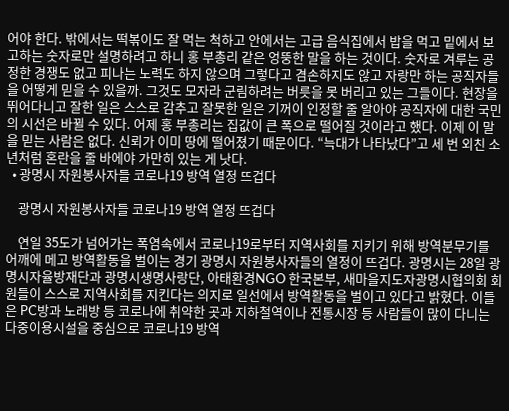어야 한다. 밖에서는 떡볶이도 잘 먹는 척하고 안에서는 고급 음식집에서 밥을 먹고 밑에서 보고하는 숫자로만 설명하려고 하니 홍 부총리 같은 엉뚱한 말을 하는 것이다. 숫자로 겨루는 공정한 경쟁도 없고 피나는 노력도 하지 않으며 그렇다고 겸손하지도 않고 자랑만 하는 공직자들을 어떻게 믿을 수 있을까. 그것도 모자라 군림하려는 버릇을 못 버리고 있는 그들이다. 현장을 뛰어다니고 잘한 일은 스스로 감추고 잘못한 일은 기꺼이 인정할 줄 알아야 공직자에 대한 국민의 시선은 바뀔 수 있다. 어제 홍 부총리는 집값이 큰 폭으로 떨어질 것이라고 했다. 이제 이 말을 믿는 사람은 없다. 신뢰가 이미 땅에 떨어졌기 때문이다. “늑대가 나타났다”고 세 번 외친 소년처럼 혼란을 줄 바에야 가만히 있는 게 낫다.
  • 광명시 자원봉사자들 코로나19 방역 열정 뜨겁다

    광명시 자원봉사자들 코로나19 방역 열정 뜨겁다

    연일 35도가 넘어가는 폭염속에서 코로나19로부터 지역사회를 지키기 위해 방역분무기를 어깨에 메고 방역활동을 벌이는 경기 광명시 자원봉사자들의 열정이 뜨겁다. 광명시는 28일 광명시자율방재단과 광명시생명사랑단, 아태환경NGO 한국본부, 새마을지도자광명시협의회 회원들이 스스로 지역사회를 지킨다는 의지로 일선에서 방역활동을 벌이고 있다고 밝혔다. 이들은 PC방과 노래방 등 코로나에 취약한 곳과 지하철역이나 전통시장 등 사람들이 많이 다니는 다중이용시설을 중심으로 코로나19 방역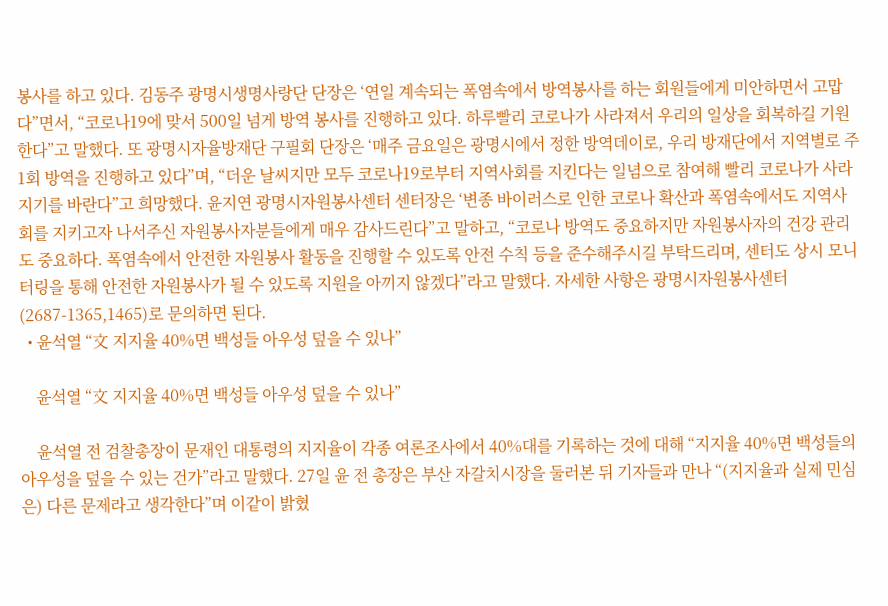봉사를 하고 있다. 김동주 광명시생명사랑단 단장은 ‘연일 계속되는 폭염속에서 방역봉사를 하는 회원들에게 미안하면서 고맙다”면서, “코로나19에 맞서 500일 넘게 방역 봉사를 진행하고 있다. 하루빨리 코로나가 사라져서 우리의 일상을 회복하길 기원한다”고 말했다. 또 광명시자율방재단 구필회 단장은 ‘매주 금요일은 광명시에서 정한 방역데이로, 우리 방재단에서 지역별로 주1회 방역을 진행하고 있다”며, “더운 날씨지만 모두 코로나19로부터 지역사회를 지킨다는 일념으로 참여해 빨리 코로나가 사라지기를 바란다”고 희망했다. 윤지연 광명시자원봉사센터 센터장은 ‘변종 바이러스로 인한 코로나 확산과 폭염속에서도 지역사회를 지키고자 나서주신 자원봉사자분들에게 매우 감사드린다”고 말하고, “코로나 방역도 중요하지만 자원봉사자의 건강 관리도 중요하다. 폭염속에서 안전한 자원봉사 활동을 진행할 수 있도록 안전 수칙 등을 준수해주시길 부탁드리며, 센터도 상시 모니터링을 통해 안전한 자원봉사가 될 수 있도록 지원을 아끼지 않겠다”라고 말했다. 자세한 사항은 광명시자원봉사센터(2687-1365,1465)로 문의하면 된다.
  • 윤석열 “文 지지율 40%면 백성들 아우성 덮을 수 있나”

    윤석열 “文 지지율 40%면 백성들 아우성 덮을 수 있나”

    윤석열 전 검찰총장이 문재인 대통령의 지지율이 각종 여론조사에서 40%대를 기록하는 것에 대해 “지지율 40%면 백성들의 아우성을 덮을 수 있는 건가”라고 말했다. 27일 윤 전 총장은 부산 자갈치시장을 둘러본 뒤 기자들과 만나 “(지지율과 실제 민심은) 다른 문제라고 생각한다”며 이같이 밝혔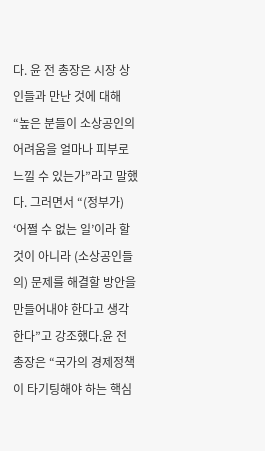다. 윤 전 총장은 시장 상인들과 만난 것에 대해 “높은 분들이 소상공인의 어려움을 얼마나 피부로 느낄 수 있는가”라고 말했다. 그러면서 “(정부가) ‘어쩔 수 없는 일’이라 할 것이 아니라 (소상공인들의) 문제를 해결할 방안을 만들어내야 한다고 생각한다”고 강조했다.윤 전 총장은 “국가의 경제정책이 타기팅해야 하는 핵심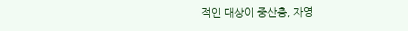적인 대상이 중산층, 자영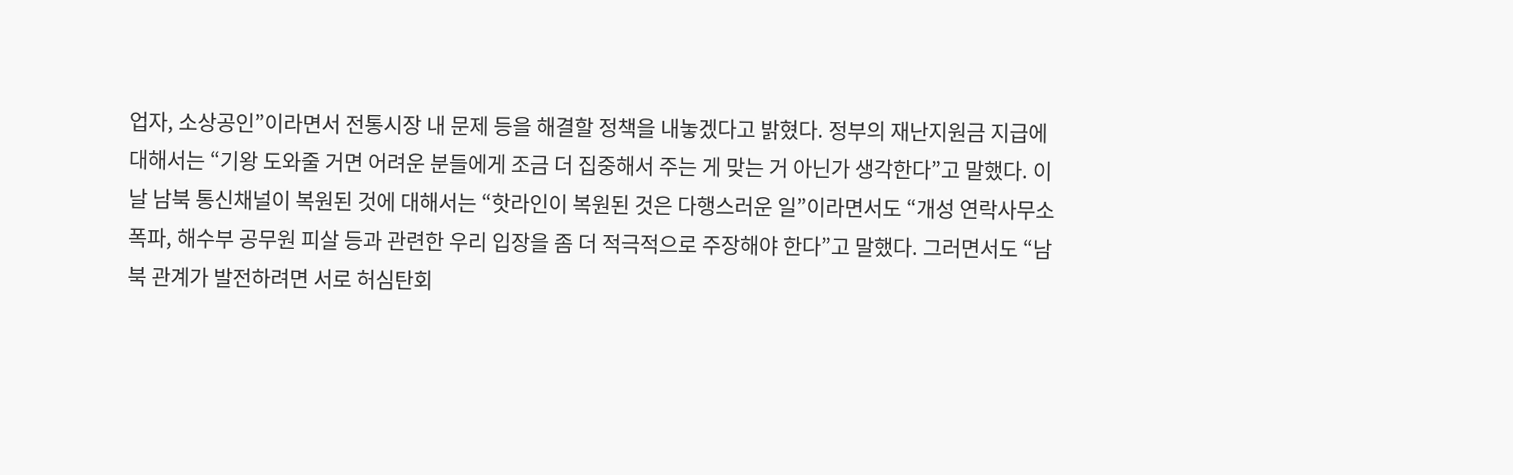업자, 소상공인”이라면서 전통시장 내 문제 등을 해결할 정책을 내놓겠다고 밝혔다. 정부의 재난지원금 지급에 대해서는 “기왕 도와줄 거면 어려운 분들에게 조금 더 집중해서 주는 게 맞는 거 아닌가 생각한다”고 말했다. 이날 남북 통신채널이 복원된 것에 대해서는 “핫라인이 복원된 것은 다행스러운 일”이라면서도 “개성 연락사무소 폭파, 해수부 공무원 피살 등과 관련한 우리 입장을 좀 더 적극적으로 주장해야 한다”고 말했다. 그러면서도 “남북 관계가 발전하려면 서로 허심탄회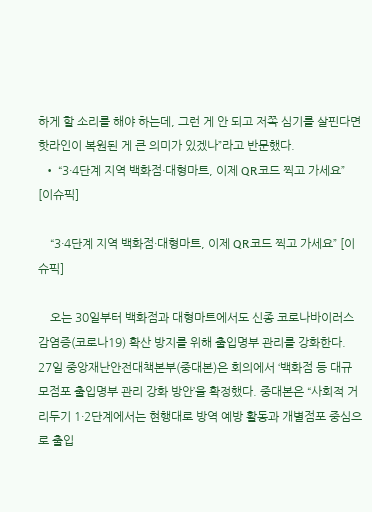하게 할 소리를 해야 하는데, 그런 게 안 되고 저쪽 심기를 살핀다면 핫라인이 복원된 게 큰 의미가 있겠나”라고 반문했다.
  • “3·4단계 지역 백화점·대형마트, 이제 QR코드 찍고 가세요” [이슈픽]

    “3·4단계 지역 백화점·대형마트, 이제 QR코드 찍고 가세요” [이슈픽]

    오는 30일부터 백화점과 대형마트에서도 신종 코로나바이러스 감염증(코로나19) 확산 방지를 위해 출입명부 관리를 강화한다. 27일 중앙재난안전대책본부(중대본)은 회의에서 ‘백화점 등 대규모점포 출입명부 관리 강화 방안’을 확정했다. 중대본은 “사회적 거리두기 1·2단계에서는 현행대로 방역 예방 활동과 개별점포 중심으로 출입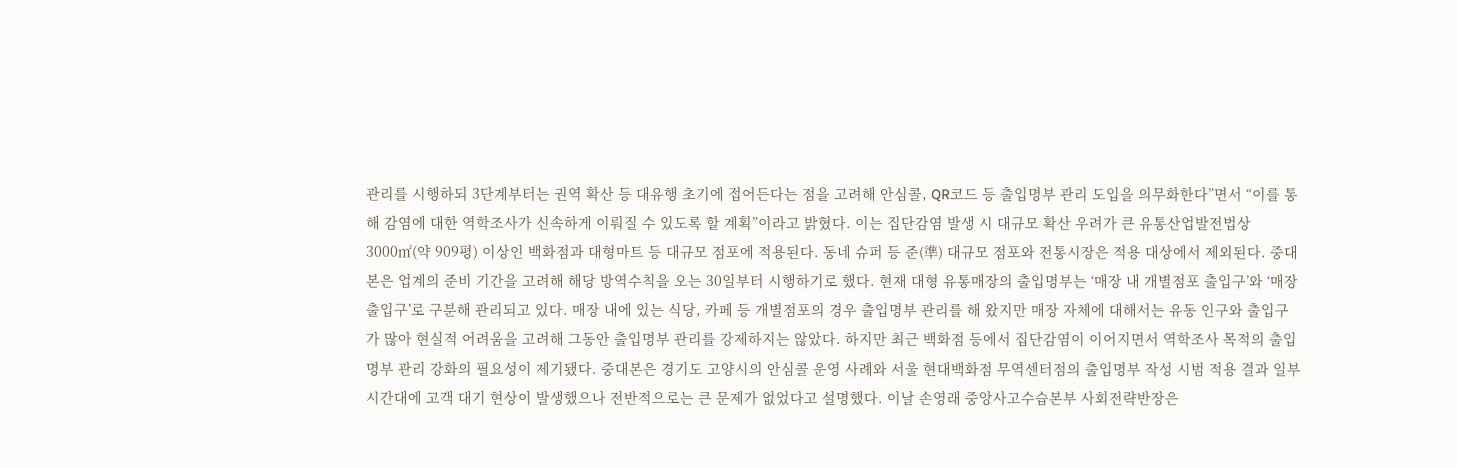관리를 시행하되 3단계부터는 권역 확산 등 대유행 초기에 접어든다는 점을 고려해 안심콜, QR코드 등 출입명부 관리 도입을 의무화한다”면서 “이를 통해 감염에 대한 역학조사가 신속하게 이뤄질 수 있도록 할 계획”이라고 밝혔다. 이는 집단감염 발생 시 대규모 확산 우려가 큰 유통산업발전법상 3000㎡(약 909평) 이상인 백화점과 대형마트 등 대규모 점포에 적용된다. 동네 슈퍼 등 준(準) 대규모 점포와 전통시장은 적용 대상에서 제외된다. 중대본은 업계의 준비 기간을 고려해 해당 방역수칙을 오는 30일부터 시행하기로 했다. 현재 대형 유통매장의 출입명부는 ‘매장 내 개별점포 출입구’와 ‘매장 출입구’로 구분해 관리되고 있다. 매장 내에 있는 식당, 카페 등 개별점포의 경우 출입명부 관리를 해 왔지만 매장 자체에 대해서는 유동 인구와 출입구가 많아 현실적 어려움을 고려해 그동안 출입명부 관리를 강제하지는 않았다. 하지만 최근 백화점 등에서 집단감염이 이어지면서 역학조사 목적의 출입명부 관리 강화의 필요성이 제기됐다. 중대본은 경기도 고양시의 안심콜 운영 사례와 서울 현대백화점 무역센터점의 출입명부 작성 시범 적용 결과 일부 시간대에 고객 대기 현상이 발생했으나 전반적으로는 큰 문제가 없었다고 설명했다. 이날 손영래 중앙사고수습본부 사회전략반장은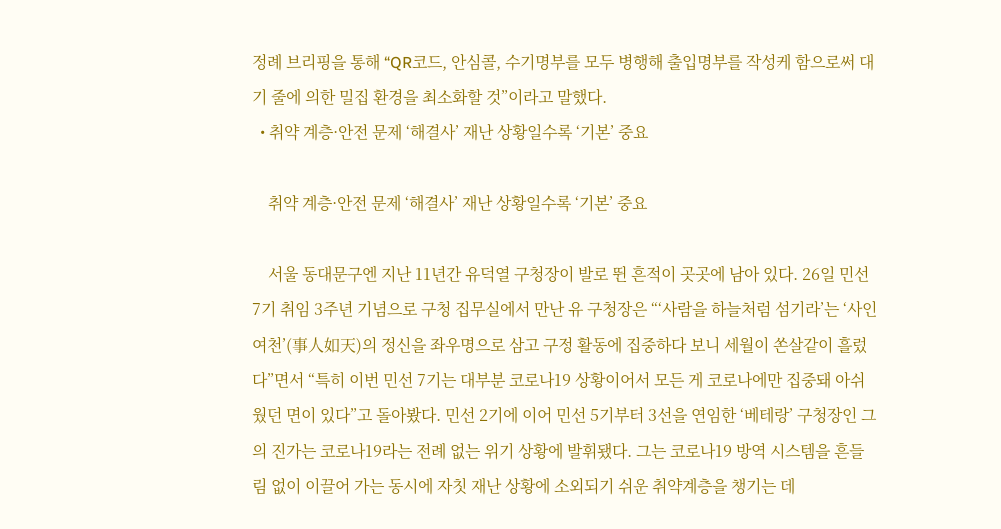정례 브리핑을 통해 “QR코드, 안심콜, 수기명부를 모두 병행해 출입명부를 작성케 함으로써 대기 줄에 의한 밀집 환경을 최소화할 것”이라고 말했다.
  • 취약 계층·안전 문제 ‘해결사’ 재난 상황일수록 ‘기본’ 중요

    취약 계층·안전 문제 ‘해결사’ 재난 상황일수록 ‘기본’ 중요

    서울 동대문구엔 지난 11년간 유덕열 구청장이 발로 뛴 흔적이 곳곳에 남아 있다. 26일 민선 7기 취임 3주년 기념으로 구청 집무실에서 만난 유 구청장은 “‘사람을 하늘처럼 섬기라’는 ‘사인여천’(事人如天)의 정신을 좌우명으로 삼고 구정 활동에 집중하다 보니 세월이 쏜살같이 흘렀다”면서 “특히 이번 민선 7기는 대부분 코로나19 상황이어서 모든 게 코로나에만 집중돼 아쉬웠던 면이 있다”고 돌아봤다. 민선 2기에 이어 민선 5기부터 3선을 연임한 ‘베테랑’ 구청장인 그의 진가는 코로나19라는 전례 없는 위기 상황에 발휘됐다. 그는 코로나19 방역 시스템을 흔들림 없이 이끌어 가는 동시에 자칫 재난 상황에 소외되기 쉬운 취약계층을 챙기는 데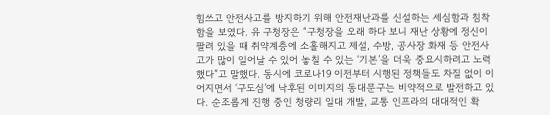힘쓰고 안전사고를 방지하기 위해 안전재난과를 신설하는 세심함과 침착함을 보였다. 유 구청장은 “구청장을 오래 하다 보니 재난 상황에 정신이 팔려 있을 때 취약계층에 소홀해지고 제설, 수방, 공사장 화재 등 안전사고가 많이 일어날 수 있어 놓칠 수 있는 ‘기본’을 더욱 중요시하려고 노력했다”고 말했다. 동시에 코로나19 이전부터 시행된 정책들도 차질 없이 이어지면서 ‘구도심’에 낙후된 이미지의 동대문구는 비약적으로 발전하고 있다. 순조롭게 진행 중인 청량리 일대 개발, 교통 인프라의 대대적인 확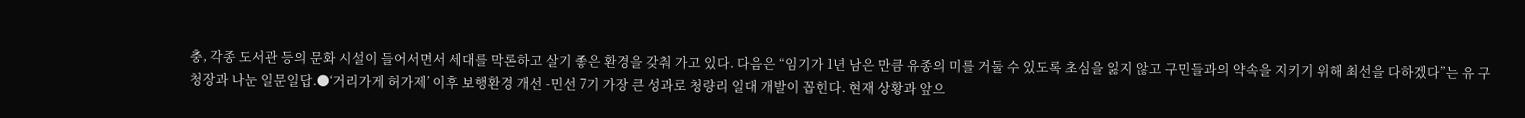충, 각종 도서관 등의 문화 시설이 들어서면서 세대를 막론하고 살기 좋은 환경을 갖춰 가고 있다. 다음은 “임기가 1년 남은 만큼 유종의 미를 거둘 수 있도록 초심을 잃지 않고 구민들과의 약속을 지키기 위해 최선을 다하겠다”는 유 구청장과 나눈 일문일답.●‘거리가게 허가제’ 이후 보행환경 개선 -민선 7기 가장 큰 성과로 청량리 일대 개발이 꼽힌다. 현재 상황과 앞으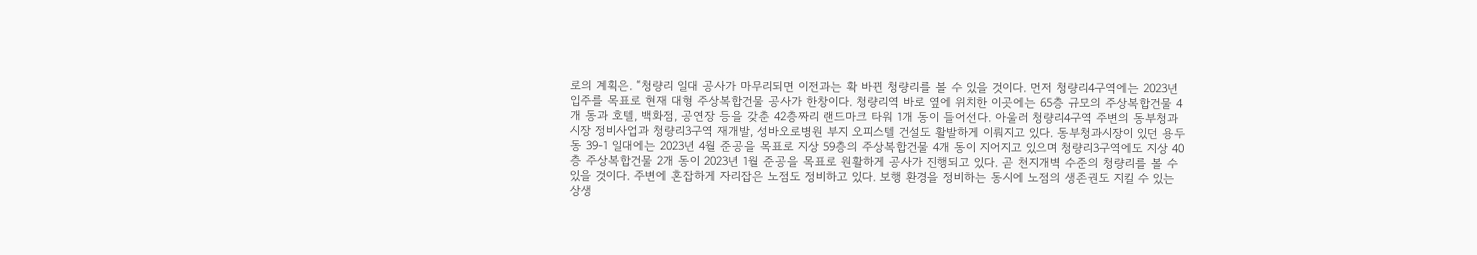로의 계획은. “청량리 일대 공사가 마무리되면 이전과는 확 바뀐 청량리를 볼 수 있을 것이다. 먼저 청량리4구역에는 2023년 입주를 목표로 현재 대형 주상복합건물 공사가 한창이다. 청량리역 바로 옆에 위치한 이곳에는 65층 규모의 주상복합건물 4개 동과 호텔, 백화점, 공연장 등을 갖춘 42층짜리 랜드마크 타워 1개 동이 들어선다. 아울러 청량리4구역 주변의 동부청과시장 정비사업과 청량리3구역 재개발, 성바오로병원 부지 오피스텔 건설도 활발하게 이뤄지고 있다. 동부청과시장이 있던 용두동 39-1 일대에는 2023년 4월 준공을 목표로 지상 59층의 주상복합건물 4개 동이 지어지고 있으며 청량리3구역에도 지상 40층 주상복합건물 2개 동이 2023년 1월 준공을 목표로 원활하게 공사가 진행되고 있다. 곧 천지개벽 수준의 청량리를 볼 수 있을 것이다. 주변에 혼잡하게 자리잡은 노점도 정비하고 있다. 보행 환경을 정비하는 동시에 노점의 생존권도 지킬 수 있는 상생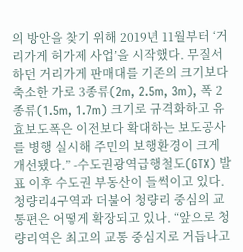의 방안을 찾기 위해 2019년 11월부터 ‘거리가게 허가제 사업’을 시작했다. 무질서하던 거리가게 판매대를 기존의 크기보다 축소한 가로 3종류(2m, 2.5m, 3m), 폭 2종류(1.5m, 1.7m) 크기로 규격화하고 유효보도폭은 이전보다 확대하는 보도공사를 병행 실시해 주민의 보행환경이 크게 개선됐다.” -수도권광역급행철도(GTX) 발표 이후 수도권 부동산이 들썩이고 있다. 청량리4구역과 더불어 청량리 중심의 교통편은 어떻게 확장되고 있나. “앞으로 청량리역은 최고의 교통 중심지로 거듭나고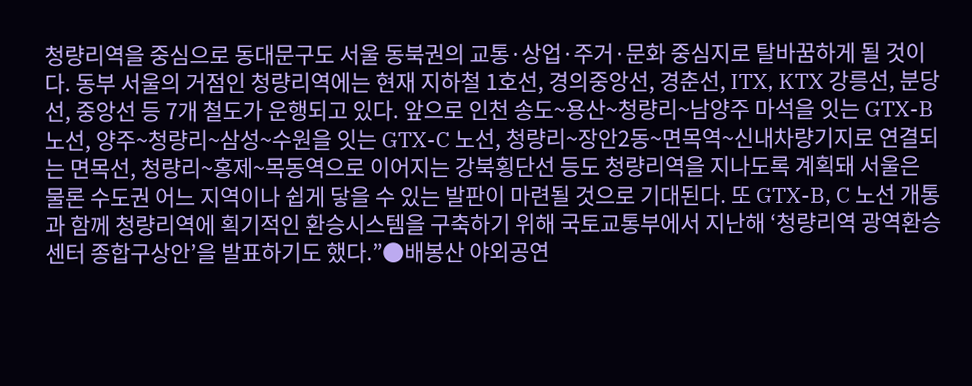청량리역을 중심으로 동대문구도 서울 동북권의 교통·상업·주거·문화 중심지로 탈바꿈하게 될 것이다. 동부 서울의 거점인 청량리역에는 현재 지하철 1호선, 경의중앙선, 경춘선, ITX, KTX 강릉선, 분당선, 중앙선 등 7개 철도가 운행되고 있다. 앞으로 인천 송도~용산~청량리~남양주 마석을 잇는 GTX-B 노선, 양주~청량리~삼성~수원을 잇는 GTX-C 노선, 청량리~장안2동~면목역~신내차량기지로 연결되는 면목선, 청량리~홍제~목동역으로 이어지는 강북횡단선 등도 청량리역을 지나도록 계획돼 서울은 물론 수도권 어느 지역이나 쉽게 닿을 수 있는 발판이 마련될 것으로 기대된다. 또 GTX-B, C 노선 개통과 함께 청량리역에 획기적인 환승시스템을 구축하기 위해 국토교통부에서 지난해 ‘청량리역 광역환승센터 종합구상안’을 발표하기도 했다.”●배봉산 야외공연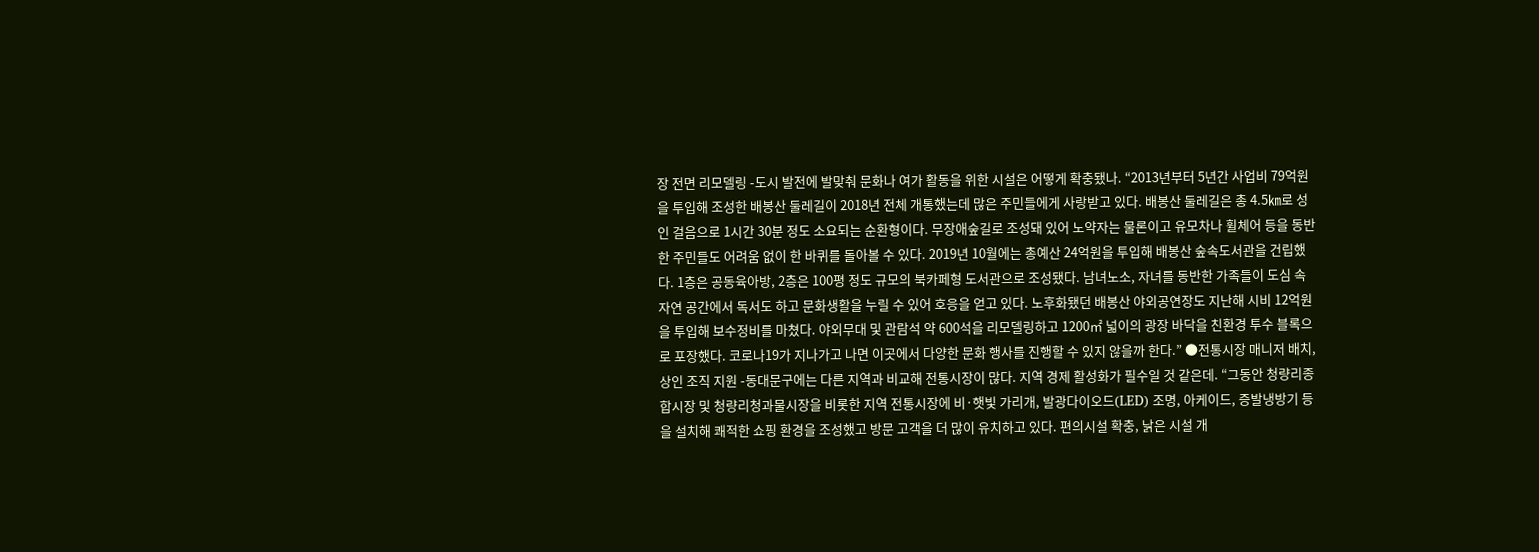장 전면 리모델링 -도시 발전에 발맞춰 문화나 여가 활동을 위한 시설은 어떻게 확충됐나. “2013년부터 5년간 사업비 79억원을 투입해 조성한 배봉산 둘레길이 2018년 전체 개통했는데 많은 주민들에게 사랑받고 있다. 배봉산 둘레길은 총 4.5㎞로 성인 걸음으로 1시간 30분 정도 소요되는 순환형이다. 무장애숲길로 조성돼 있어 노약자는 물론이고 유모차나 휠체어 등을 동반한 주민들도 어려움 없이 한 바퀴를 돌아볼 수 있다. 2019년 10월에는 총예산 24억원을 투입해 배봉산 숲속도서관을 건립했다. 1층은 공동육아방, 2층은 100평 정도 규모의 북카페형 도서관으로 조성됐다. 남녀노소, 자녀를 동반한 가족들이 도심 속 자연 공간에서 독서도 하고 문화생활을 누릴 수 있어 호응을 얻고 있다. 노후화됐던 배봉산 야외공연장도 지난해 시비 12억원을 투입해 보수정비를 마쳤다. 야외무대 및 관람석 약 600석을 리모델링하고 1200㎡ 넓이의 광장 바닥을 친환경 투수 블록으로 포장했다. 코로나19가 지나가고 나면 이곳에서 다양한 문화 행사를 진행할 수 있지 않을까 한다.” ●전통시장 매니저 배치, 상인 조직 지원 -동대문구에는 다른 지역과 비교해 전통시장이 많다. 지역 경제 활성화가 필수일 것 같은데. “그동안 청량리종합시장 및 청량리청과물시장을 비롯한 지역 전통시장에 비·햇빛 가리개, 발광다이오드(LED) 조명, 아케이드, 증발냉방기 등을 설치해 쾌적한 쇼핑 환경을 조성했고 방문 고객을 더 많이 유치하고 있다. 편의시설 확충, 낡은 시설 개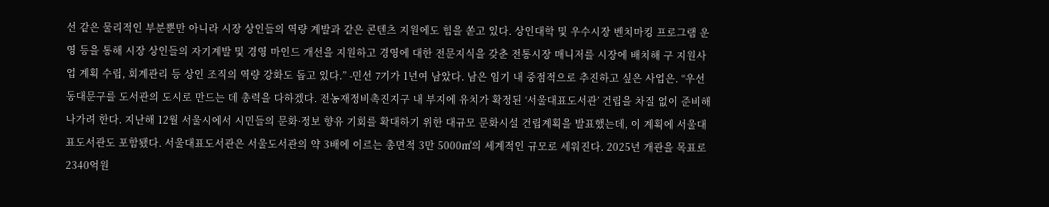선 같은 물리적인 부분뿐만 아니라 시장 상인들의 역량 계발과 같은 콘텐츠 지원에도 힘을 쏟고 있다. 상인대학 및 우수시장 벤치마킹 프로그램 운영 등을 통해 시장 상인들의 자기계발 및 경영 마인드 개선을 지원하고 경영에 대한 전문지식을 갖춘 전통시장 매니저를 시장에 배치해 구 지원사업 계획 수립, 회계관리 등 상인 조직의 역량 강화도 돕고 있다.” -민선 7기가 1년여 남았다. 남은 임기 내 중점적으로 추진하고 싶은 사업은. “우선 동대문구를 도서관의 도시로 만드는 데 총력을 다하겠다. 전농재정비촉진지구 내 부지에 유치가 확정된 ‘서울대표도서관’ 건립을 차질 없이 준비해 나가려 한다. 지난해 12월 서울시에서 시민들의 문화·정보 향유 기회를 확대하기 위한 대규모 문화시설 건립계획을 발표했는데, 이 계획에 서울대표도서관도 포함됐다. 서울대표도서관은 서울도서관의 약 3배에 이르는 총면적 3만 5000㎡의 세계적인 규모로 세워진다. 2025년 개관을 목표로 2340억원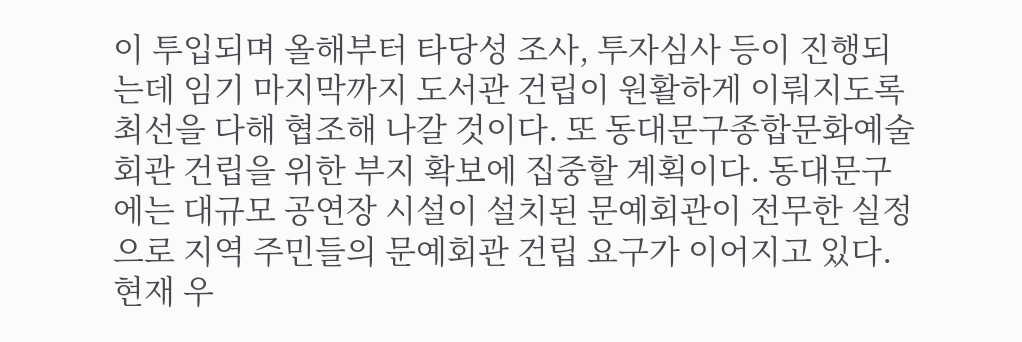이 투입되며 올해부터 타당성 조사, 투자심사 등이 진행되는데 임기 마지막까지 도서관 건립이 원활하게 이뤄지도록 최선을 다해 협조해 나갈 것이다. 또 동대문구종합문화예술회관 건립을 위한 부지 확보에 집중할 계획이다. 동대문구에는 대규모 공연장 시설이 설치된 문예회관이 전무한 실정으로 지역 주민들의 문예회관 건립 요구가 이어지고 있다. 현재 우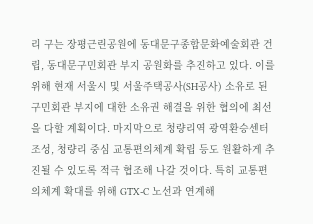리 구는 장평근린공원에 동대문구종합문화예술회관 건립, 동대문구민회관 부지 공원화를 추진하고 있다. 이를 위해 현재 서울시 및 서울주택공사(SH공사) 소유로 된 구민회관 부지에 대한 소유권 해결을 위한 협의에 최선을 다할 계획이다. 마지막으로 청량리역 광역환승센터 조성, 청량리 중심 교통편의체계 확립 등도 원활하게 추진될 수 있도록 적극 협조해 나갈 것이다. 특히 교통편의체계 확대를 위해 GTX-C 노선과 연계해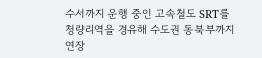수서까지 운행 중인 고속철도 SRT를 청량리역을 경유해 수도권 동북부까지 연장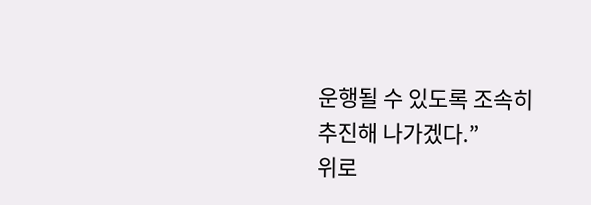운행될 수 있도록 조속히 추진해 나가겠다.”
위로